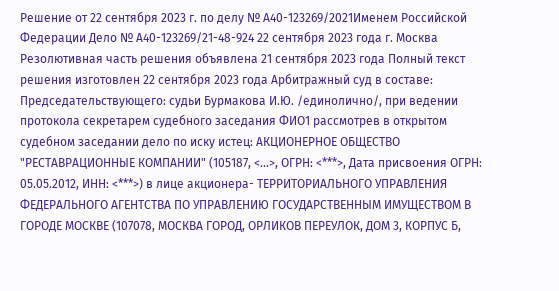Решение от 22 сентября 2023 г. по делу № А40-123269/2021Именем Российской Федерации Дело № А40-123269/21-48-924 22 сентября 2023 года г. Москва Резолютивная часть решения объявлена 21 сентября 2023 года Полный текст решения изготовлен 22 сентября 2023 года Арбитражный суд в составе: Председательствующего: судьи Бурмакова И.Ю. /единолично/, при ведении протокола секретарем судебного заседания ФИО1 рассмотрев в открытом судебном заседании дело по иску истец: АКЦИОНЕРНОЕ ОБЩЕСТВО "РЕСТАВРАЦИОННЫЕ КОМПАНИИ" (105187, <...>, ОГРН: <***>, Дата присвоения ОГРН: 05.05.2012, ИНН: <***>) в лице акционера- ТЕРРИТОРИАЛЬНОГО УПРАВЛЕНИЯ ФЕДЕРАЛЬНОГО АГЕНТСТВА ПО УПРАВЛЕНИЮ ГОСУДАРСТВЕННЫМ ИМУЩЕСТВОМ В ГОРОДЕ МОСКВЕ (107078, МОСКВА ГОРОД, ОРЛИКОВ ПЕРЕУЛОК, ДОМ 3, КОРПУС Б,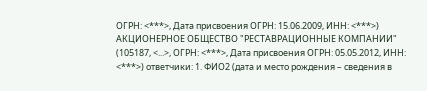ОГРН: <***>, Дата присвоения ОГРН: 15.06.2009, ИНН: <***>) АКЦИОНЕРНОЕ ОБЩЕСТВО "РЕСТАВРАЦИОННЫЕ КОМПАНИИ" (105187, <...>, ОГРН: <***>, Дата присвоения ОГРН: 05.05.2012, ИНН: <***>) ответчики: 1. ФИО2 (дата и место рождения – сведения в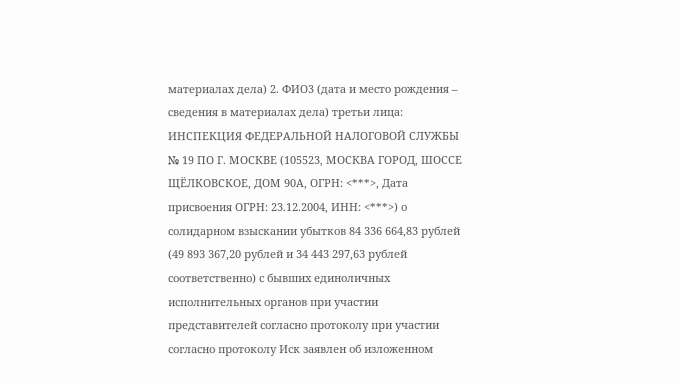материалах дела) 2. ФИО3 (дата и место рождения – сведения в материалах дела) третьи лица: ИНСПЕКЦИЯ ФЕДЕРАЛЬНОЙ НАЛОГОВОЙ СЛУЖБЫ № 19 ПО Г. МОСКВЕ (105523, МОСКВА ГОРОД, ШОССЕ ЩЁЛКОВСКОЕ, ДОМ 90А, ОГРН: <***>, Дата присвоения ОГРН: 23.12.2004, ИНН: <***>) о солидарном взыскании убытков 84 336 664,83 рублей (49 893 367,20 рублей и 34 443 297,63 рублей соответственно) с бывших единоличных исполнительных органов при участии представителей согласно протоколу при участии согласно протоколу Иск заявлен об изложенном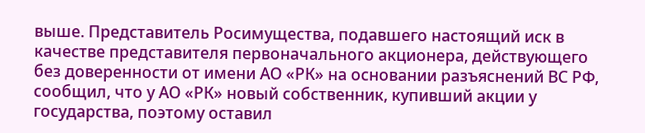выше. Представитель Росимущества, подавшего настоящий иск в качестве представителя первоначального акционера, действующего без доверенности от имени АО «РК» на основании разъяснений ВС РФ, сообщил, что у АО «РК» новый собственник, купивший акции у государства, поэтому оставил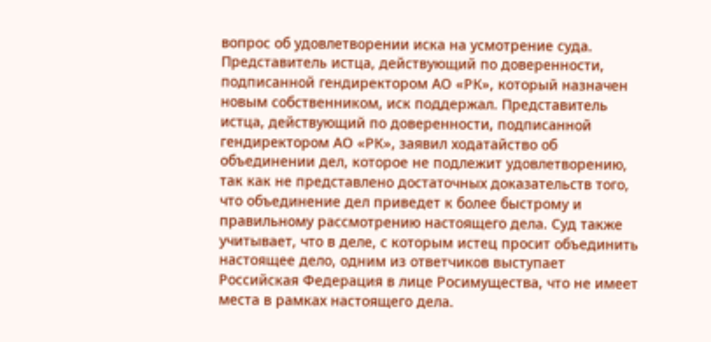вопрос об удовлетворении иска на усмотрение суда. Представитель истца, действующий по доверенности, подписанной гендиректором АО «РК», который назначен новым собственником, иск поддержал. Представитель истца, действующий по доверенности, подписанной гендиректором АО «РК», заявил ходатайство об объединении дел, которое не подлежит удовлетворению, так как не представлено достаточных доказательств того, что объединение дел приведет к более быстрому и правильному рассмотрению настоящего дела. Суд также учитывает, что в деле, с которым истец просит объединить настоящее дело, одним из ответчиков выступает Российская Федерация в лице Росимущества, что не имеет места в рамках настоящего дела.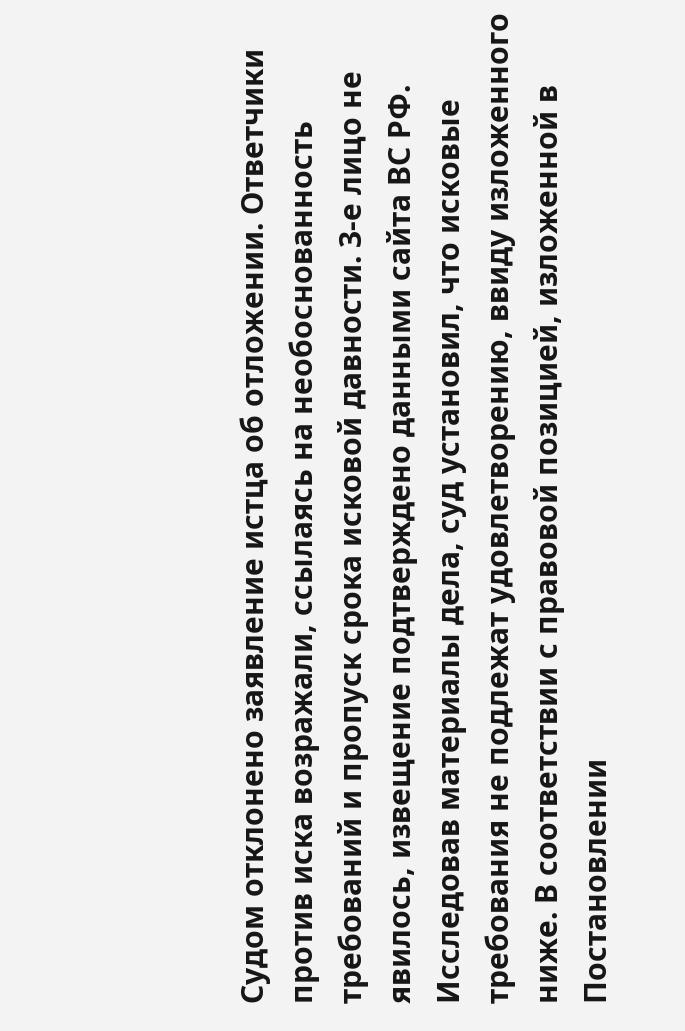Судом отклонено заявление истца об отложении. Ответчики против иска возражали, ссылаясь на необоснованность требований и пропуск срока исковой давности. 3-е лицо не явилось, извещение подтверждено данными сайта ВС РФ. Исследовав материалы дела, суд установил, что исковые требования не подлежат удовлетворению, ввиду изложенного ниже. В соответствии с правовой позицией, изложенной в Постановлении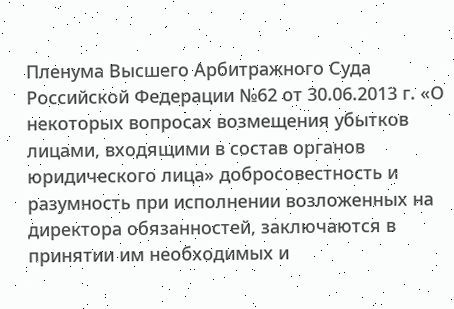Пленума Высшего Арбитражного Суда Российской Федерации №62 от 30.06.2013 г. «О некоторых вопросах возмещения убытков лицами, входящими в состав органов юридического лица» добросовестность и разумность при исполнении возложенных на директора обязанностей, заключаются в принятии им необходимых и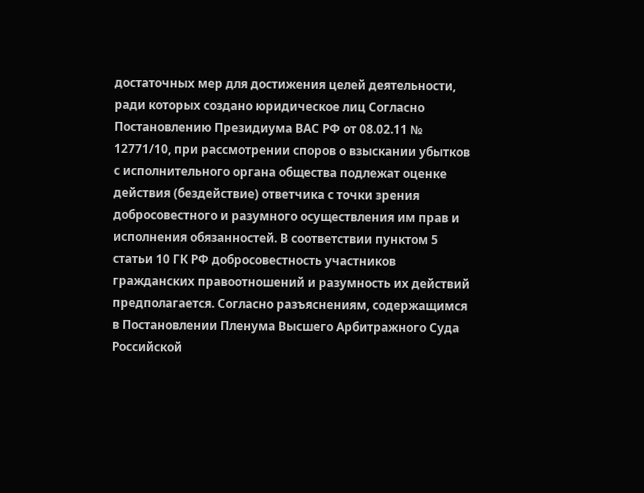достаточных мер для достижения целей деятельности, ради которых создано юридическое лиц Согласно Постановлению Президиума ВАС РФ от 08.02.11 № 12771/10, при рассмотрении споров о взыскании убытков с исполнительного органа общества подлежат оценке действия (бездействие) ответчика с точки зрения добросовестного и разумного осуществления им прав и исполнения обязанностей. В соответствии пунктом 5 статьи 10 ГК РФ добросовестность участников гражданских правоотношений и разумность их действий предполагается. Согласно разъяснениям, содержащимся в Постановлении Пленума Высшего Арбитражного Суда Российской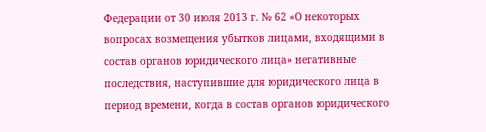Федерации от 30 июля 2013 г. № 62 «О некоторых вопросах возмещения убытков лицами, входящими в состав органов юридического лица» негативные последствия, наступившие для юридического лица в период времени, когда в состав органов юридического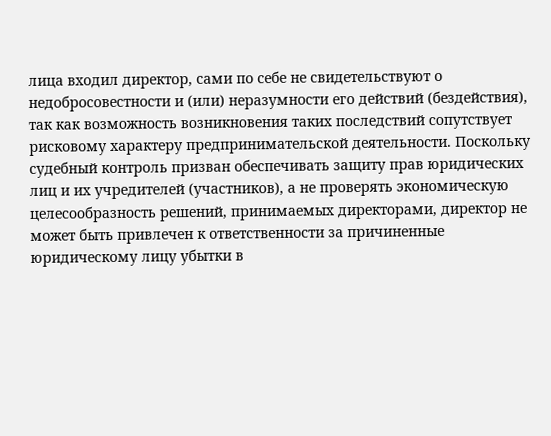лица входил директор, сами по себе не свидетельствуют о недобросовестности и (или) неразумности его действий (бездействия), так как возможность возникновения таких последствий сопутствует рисковому характеру предпринимательской деятельности. Поскольку судебный контроль призван обеспечивать защиту прав юридических лиц и их учредителей (участников), а не проверять экономическую целесообразность решений, принимаемых директорами, директор не может быть привлечен к ответственности за причиненные юридическому лицу убытки в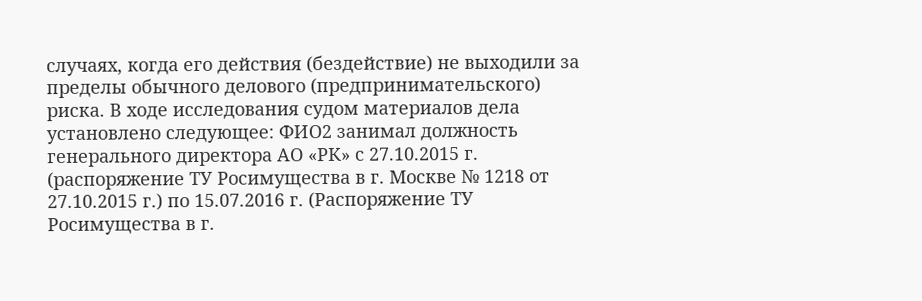случаях, когда его действия (бездействие) не выходили за пределы обычного делового (предпринимательского) риска. В ходе исследования судом материалов дела установлено следующее: ФИО2 занимал должность генерального директора АО «РК» с 27.10.2015 г. (распоряжение ТУ Росимущества в г. Москве № 1218 от 27.10.2015 г.) по 15.07.2016 г. (Распоряжение ТУ Росимущества в г.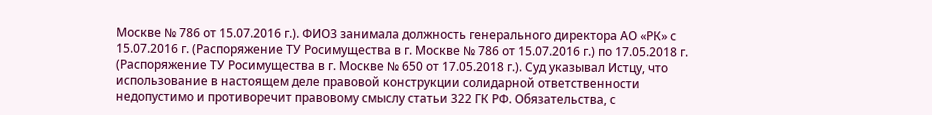Москве № 786 от 15.07.2016 г.). ФИО3 занимала должность генерального директора АО «РК» с 15.07.2016 г. (Распоряжение ТУ Росимущества в г. Москве № 786 от 15.07.2016 г.) по 17.05.2018 г. (Распоряжение ТУ Росимущества в г. Москве № 650 от 17.05.2018 г.). Суд указывал Истцу, что использование в настоящем деле правовой конструкции солидарной ответственности недопустимо и противоречит правовому смыслу статьи 322 ГК РФ. Обязательства, с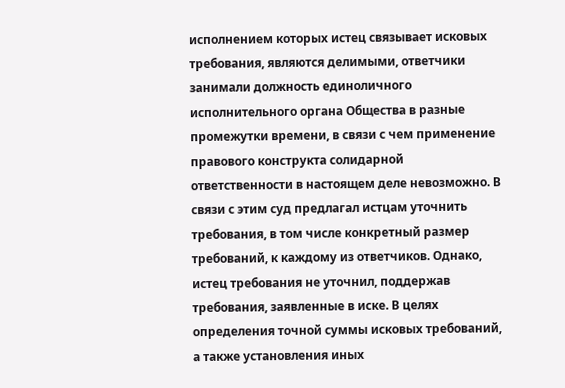исполнением которых истец связывает исковых требования, являются делимыми, ответчики занимали должность единоличного исполнительного органа Общества в разные промежутки времени, в связи с чем применение правового конструкта солидарной ответственности в настоящем деле невозможно. В связи с этим суд предлагал истцам уточнить требования, в том числе конкретный размер требований, к каждому из ответчиков. Однако, истец требования не уточнил, поддержав требования, заявленные в иске. В целях определения точной суммы исковых требований, а также установления иных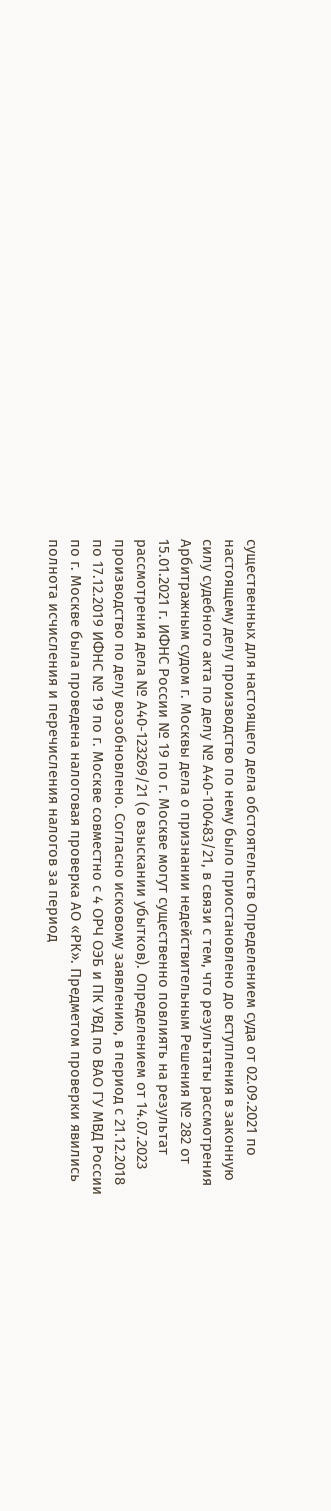существенных для настоящего дела обстоятельств Определением суда от 02.09.2021 по настоящему делу производство по нему было приостановлено до вступления в законную силу судебного акта по делу № А40-100483/21, в связи с тем, что результаты рассмотрения Арбитражным судом г. Москвы дела о признании недействительным Решения № 282 от 15.01.2021 г. ИФНС России № 19 по г. Москве могут существенно повлиять на результат рассмотрения дела № А40-123269/21 (о взыскании убытков). Определением от 14.07.2023 производство по делу возобновлено. Согласно исковому заявлению, в период с 21.12.2018 по 17.12.2019 ИФНС № 19 по г. Москве совместно с 4 ОРЧ ОЭБ и ПК УВД по ВАО ГУ МВД России по г. Москве была проведена налоговая проверка АО «РК». Предметом проверки явились полнота исчисления и перечисления налогов за период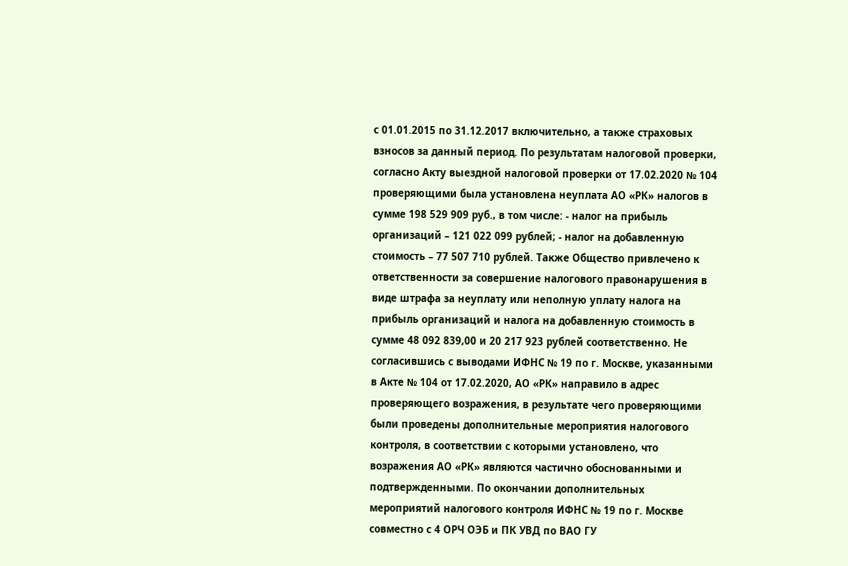с 01.01.2015 по 31.12.2017 включительно, а также страховых взносов за данный период. По результатам налоговой проверки, согласно Акту выездной налоговой проверки от 17.02.2020 № 104 проверяющими была установлена неуплата АО «РК» налогов в сумме 198 529 909 руб., в том числе: - налог на прибыль организаций – 121 022 099 рублей; - налог на добавленную стоимость – 77 507 710 рублей. Также Общество привлечено к ответственности за совершение налогового правонарушения в виде штрафа за неуплату или неполную уплату налога на прибыль организаций и налога на добавленную стоимость в сумме 48 092 839,00 и 20 217 923 рублей соответственно. Не согласившись с выводами ИФНС № 19 по г. Москве, указанными в Акте № 104 от 17.02.2020, АО «РК» направило в адрес проверяющего возражения, в результате чего проверяющими были проведены дополнительные мероприятия налогового контроля, в соответствии с которыми установлено, что возражения АО «РК» являются частично обоснованными и подтвержденными. По окончании дополнительных мероприятий налогового контроля ИФНС № 19 по г. Москве совместно с 4 ОРЧ ОЭБ и ПК УВД по ВАО ГУ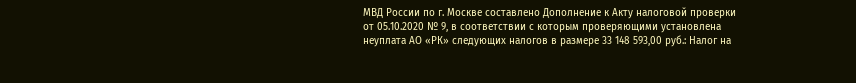МВД России по г. Москве составлено Дополнение к Акту налоговой проверки от 05.10.2020 № 9, в соответствии с которым проверяющими установлена неуплата АО «РК» следующих налогов в размере 33 148 593,00 руб.: Налог на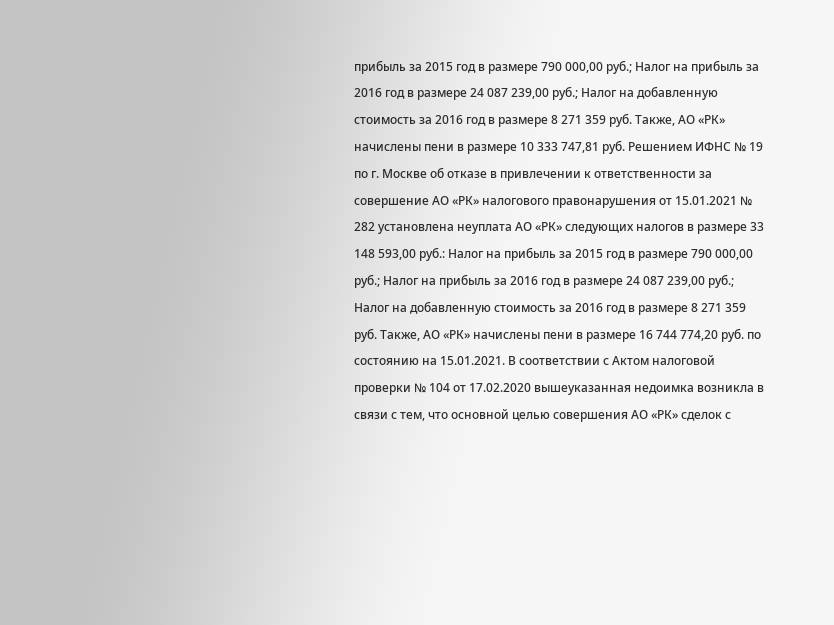прибыль за 2015 год в размере 790 000,00 руб.; Налог на прибыль за 2016 год в размере 24 087 239,00 руб.; Налог на добавленную стоимость за 2016 год в размере 8 271 359 руб. Также, АО «РК» начислены пени в размере 10 333 747,81 руб. Решением ИФНС № 19 по г. Москве об отказе в привлечении к ответственности за совершение АО «РК» налогового правонарушения от 15.01.2021 № 282 установлена неуплата АО «РК» следующих налогов в размере 33 148 593,00 руб.: Налог на прибыль за 2015 год в размере 790 000,00 руб.; Налог на прибыль за 2016 год в размере 24 087 239,00 руб.; Налог на добавленную стоимость за 2016 год в размере 8 271 359 руб. Также, АО «РК» начислены пени в размере 16 744 774,20 руб. по состоянию на 15.01.2021. В соответствии с Актом налоговой проверки № 104 от 17.02.2020 вышеуказанная недоимка возникла в связи с тем, что основной целью совершения АО «РК» сделок с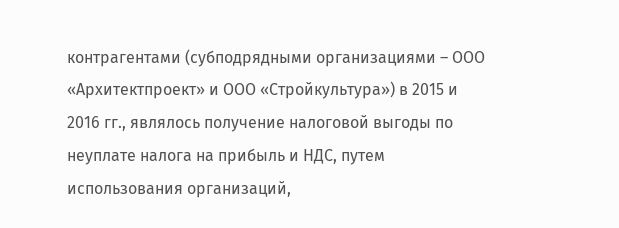контрагентами (субподрядными организациями – ООО «Архитектпроект» и ООО «Стройкультура») в 2015 и 2016 гг., являлось получение налоговой выгоды по неуплате налога на прибыль и НДС, путем использования организаций,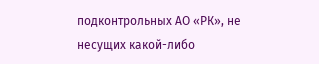подконтрольных АО «РК», не несущих какой-либо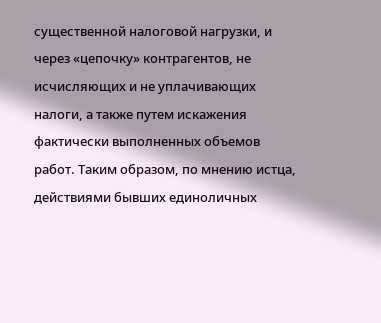существенной налоговой нагрузки, и через «цепочку» контрагентов, не исчисляющих и не уплачивающих налоги, а также путем искажения фактически выполненных объемов работ. Таким образом, по мнению истца, действиями бывших единоличных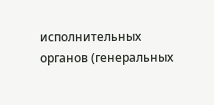исполнительных органов (генеральных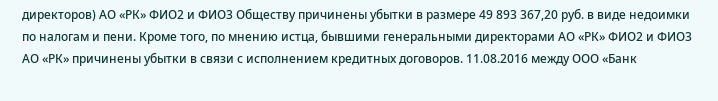директоров) АО «РК» ФИО2 и ФИО3 Обществу причинены убытки в размере 49 893 367,20 руб. в виде недоимки по налогам и пени. Кроме того, по мнению истца, бывшими генеральными директорами АО «РК» ФИО2 и ФИО3 АО «РК» причинены убытки в связи с исполнением кредитных договоров. 11.08.2016 между ООО «Банк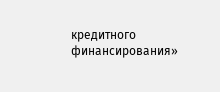кредитного финансирования»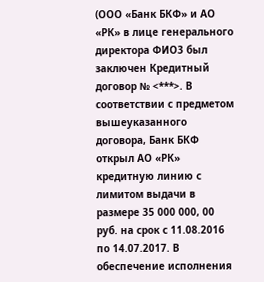(ООО «Банк БКФ» и АО «РК» в лице генерального директора ФИО3 был заключен Кредитный договор № <***>. В соответствии с предметом вышеуказанного договора, Банк БКФ открыл АО «РК» кредитную линию с лимитом выдачи в размере 35 000 000, 00 руб. на срок с 11.08.2016 по 14.07.2017. В обеспечение исполнения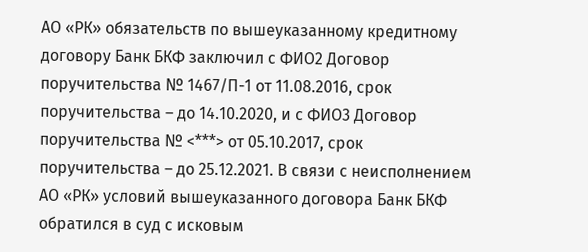АО «РК» обязательств по вышеуказанному кредитному договору Банк БКФ заключил с ФИО2 Договор поручительства № 1467/П-1 от 11.08.2016, срок поручительства – до 14.10.2020, и с ФИО3 Договор поручительства № <***> от 05.10.2017, срок поручительства – до 25.12.2021. В связи с неисполнением АО «РК» условий вышеуказанного договора Банк БКФ обратился в суд с исковым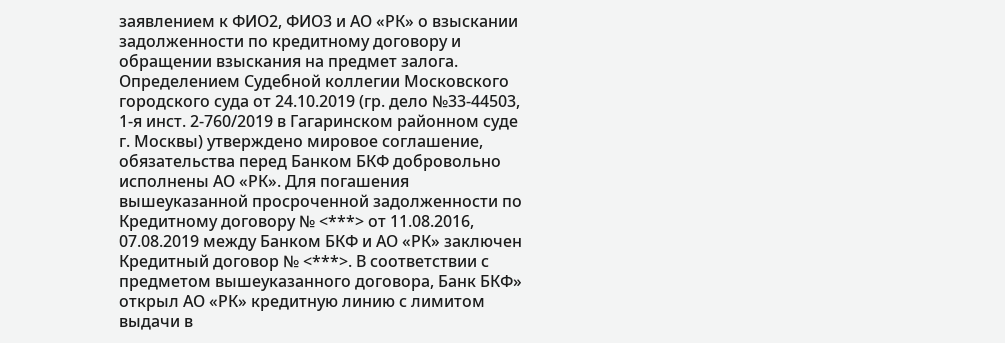заявлением к ФИО2, ФИО3 и АО «РК» о взыскании задолженности по кредитному договору и обращении взыскания на предмет залога. Определением Судебной коллегии Московского городского суда от 24.10.2019 (гр. дело №33-44503, 1-я инст. 2-760/2019 в Гагаринском районном суде г. Москвы) утверждено мировое соглашение, обязательства перед Банком БКФ добровольно исполнены АО «РК». Для погашения вышеуказанной просроченной задолженности по Кредитному договору № <***> от 11.08.2016, 07.08.2019 между Банком БКФ и АО «РК» заключен Кредитный договор № <***>. В соответствии с предметом вышеуказанного договора, Банк БКФ» открыл АО «РК» кредитную линию с лимитом выдачи в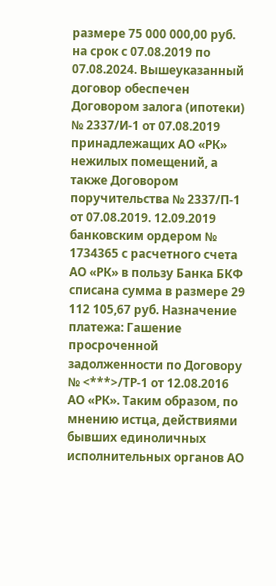размере 75 000 000,00 руб. на срок с 07.08.2019 по 07.08.2024. Вышеуказанный договор обеспечен Договором залога (ипотеки) № 2337/И-1 от 07.08.2019 принадлежащих АО «РК» нежилых помещений, а также Договором поручительства № 2337/П-1 от 07.08.2019. 12.09.2019 банковским ордером № 1734365 с расчетного счета АО «РК» в пользу Банка БКФ списана сумма в размере 29 112 105,67 руб. Назначение платежа: Гашение просроченной задолженности по Договору № <***>/ТР-1 от 12.08.2016 АО «РК». Таким образом, по мнению истца, действиями бывших единоличных исполнительных органов АО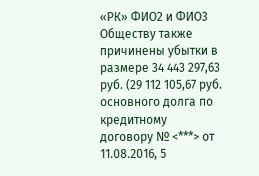«РК» ФИО2 и ФИО3 Обществу также причинены убытки в размере 34 443 297,63 руб. (29 112 105,67 руб. основного долга по кредитному договору № <***> от 11.08.2016, 5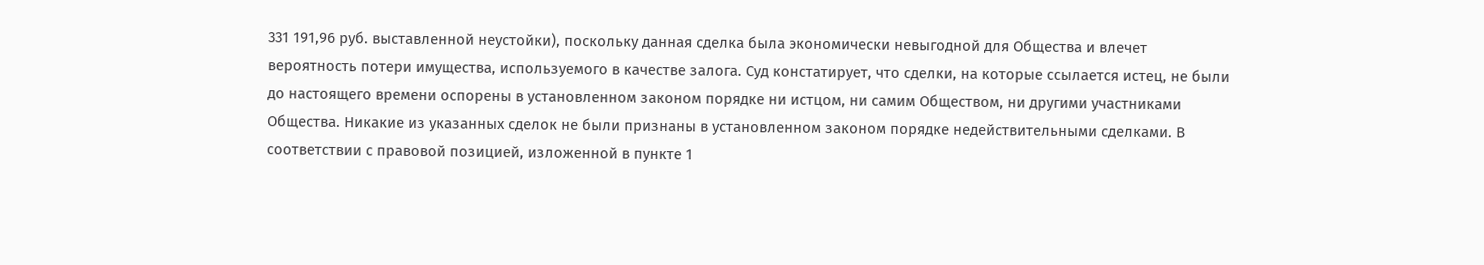331 191,96 руб. выставленной неустойки), поскольку данная сделка была экономически невыгодной для Общества и влечет вероятность потери имущества, используемого в качестве залога. Суд констатирует, что сделки, на которые ссылается истец, не были до настоящего времени оспорены в установленном законом порядке ни истцом, ни самим Обществом, ни другими участниками Общества. Никакие из указанных сделок не были признаны в установленном законом порядке недействительными сделками. В соответствии с правовой позицией, изложенной в пункте 1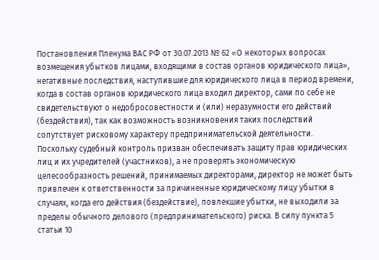Постановления Пленума ВАС РФ от 30.07.2013 № 62 «О некоторых вопросах возмещения убытков лицами, входящими в состав органов юридического лица», негативные последствия, наступившие для юридического лица в период времени, когда в состав органов юридического лица входил директор, сами по себе не свидетельствуют о недобросовестности и (или) неразумности его действий (бездействия), так как возможность возникновения таких последствий сопутствует рисковому характеру предпринимательской деятельности. Поскольку судебный контроль призван обеспечивать защиту прав юридических лиц и их учредителей (участников), а не проверять экономическую целесообразность решений, принимаемых директорами, директор не может быть привлечен к ответственности за причиненные юридическому лицу убытки в случаях, когда его действия (бездействие), повлекшие убытки, не выходили за пределы обычного делового (предпринимательского) риска. В силу пункта 5 статьи 10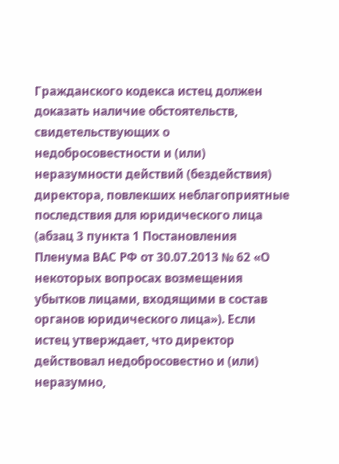Гражданского кодекса истец должен доказать наличие обстоятельств, свидетельствующих о недобросовестности и (или) неразумности действий (бездействия) директора, повлекших неблагоприятные последствия для юридического лица (абзац 3 пункта 1 Постановления Пленума ВАС РФ от 30.07.2013 № 62 «О некоторых вопросах возмещения убытков лицами, входящими в состав органов юридического лица»). Если истец утверждает, что директор действовал недобросовестно и (или) неразумно,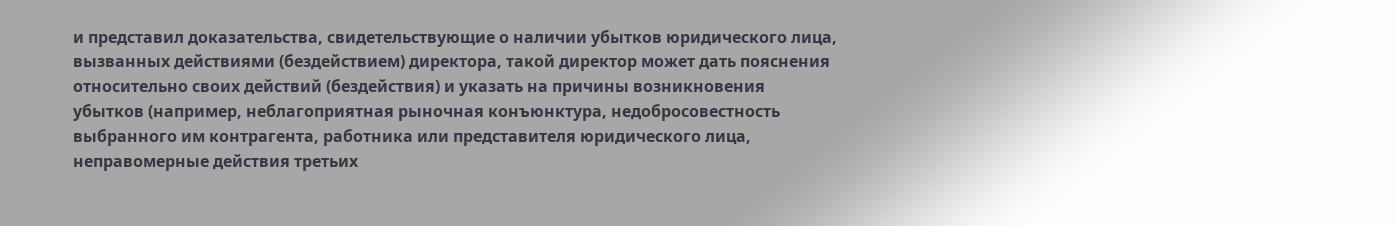и представил доказательства, свидетельствующие о наличии убытков юридического лица, вызванных действиями (бездействием) директора, такой директор может дать пояснения относительно своих действий (бездействия) и указать на причины возникновения убытков (например, неблагоприятная рыночная конъюнктура, недобросовестность выбранного им контрагента, работника или представителя юридического лица, неправомерные действия третьих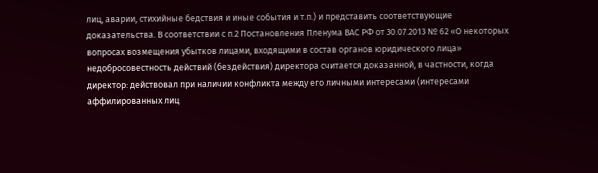лиц, аварии, стихийные бедствия и иные события и т.п.) и представить соответствующие доказательства. В соответствии с п.2 Постановления Пленума ВАС РФ от 30.07.2013 № 62 «О некоторых вопросах возмещения убытков лицами, входящими в состав органов юридического лица» недобросовестность действий (бездействия) директора считается доказанной, в частности, когда директор: действовал при наличии конфликта между его личными интересами (интересами аффилированных лиц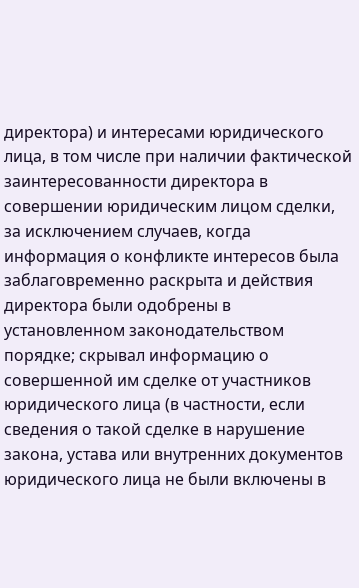директора) и интересами юридического лица, в том числе при наличии фактической заинтересованности директора в совершении юридическим лицом сделки, за исключением случаев, когда информация о конфликте интересов была заблаговременно раскрыта и действия директора были одобрены в установленном законодательством порядке; скрывал информацию о совершенной им сделке от участников юридического лица (в частности, если сведения о такой сделке в нарушение закона, устава или внутренних документов юридического лица не были включены в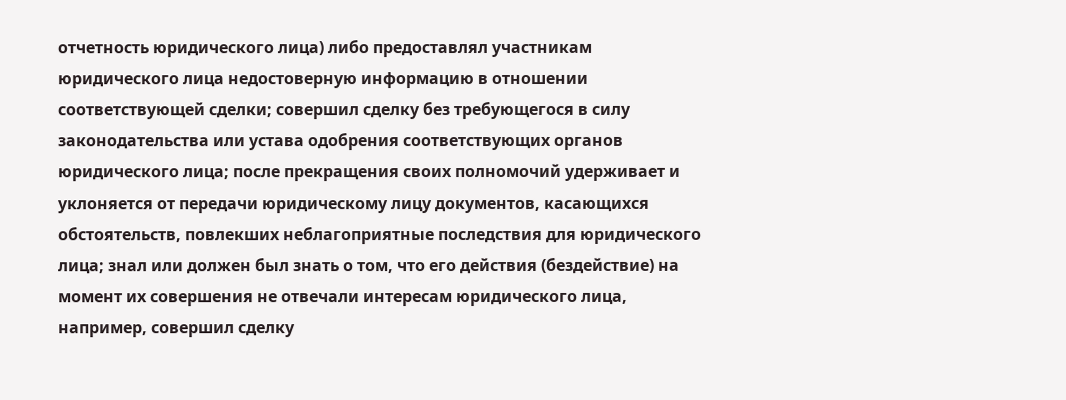отчетность юридического лица) либо предоставлял участникам юридического лица недостоверную информацию в отношении соответствующей сделки; совершил сделку без требующегося в силу законодательства или устава одобрения соответствующих органов юридического лица; после прекращения своих полномочий удерживает и уклоняется от передачи юридическому лицу документов, касающихся обстоятельств, повлекших неблагоприятные последствия для юридического лица; знал или должен был знать о том, что его действия (бездействие) на момент их совершения не отвечали интересам юридического лица, например, совершил сделку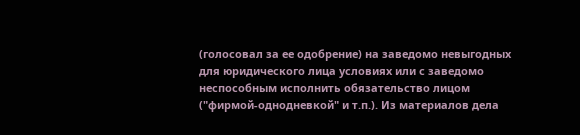(голосовал за ее одобрение) на заведомо невыгодных для юридического лица условиях или с заведомо неспособным исполнить обязательство лицом ("фирмой-однодневкой" и т.п.). Из материалов дела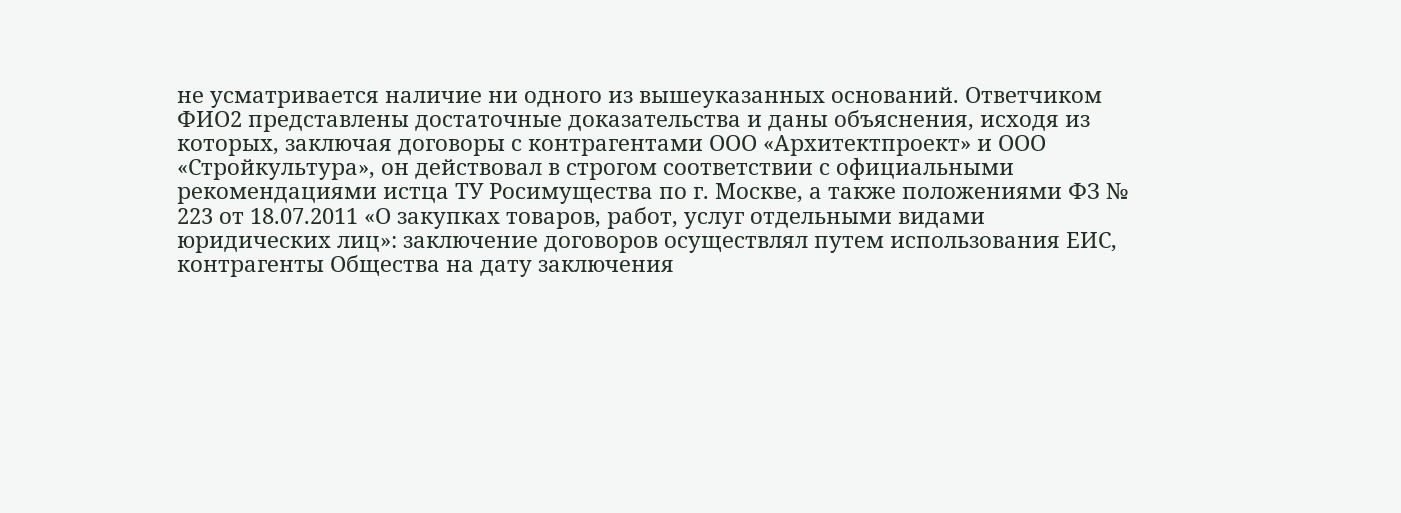не усматривается наличие ни одного из вышеуказанных оснований. Ответчиком ФИО2 представлены достаточные доказательства и даны объяснения, исходя из которых, заключая договоры с контрагентами ООО «Архитектпроект» и ООО «Стройкультура», он действовал в строгом соответствии с официальными рекомендациями истца ТУ Росимущества по г. Москве, а также положениями ФЗ № 223 от 18.07.2011 «О закупках товаров, работ, услуг отдельными видами юридических лиц»: заключение договоров осуществлял путем использования ЕИС, контрагенты Общества на дату заключения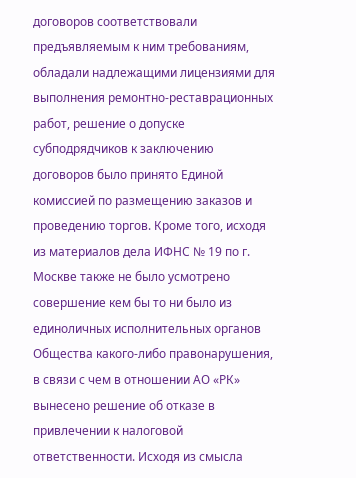договоров соответствовали предъявляемым к ним требованиям, обладали надлежащими лицензиями для выполнения ремонтно-реставрационных работ, решение о допуске субподрядчиков к заключению договоров было принято Единой комиссией по размещению заказов и проведению торгов. Кроме того, исходя из материалов дела ИФНС № 19 по г. Москве также не было усмотрено совершение кем бы то ни было из единоличных исполнительных органов Общества какого-либо правонарушения, в связи с чем в отношении АО «РК» вынесено решение об отказе в привлечении к налоговой ответственности. Исходя из смысла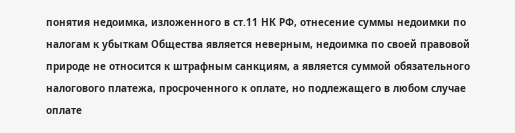понятия недоимка, изложенного в ст.11 НК РФ, отнесение суммы недоимки по налогам к убыткам Общества является неверным, недоимка по своей правовой природе не относится к штрафным санкциям, а является суммой обязательного налогового платежа, просроченного к оплате, но подлежащего в любом случае оплате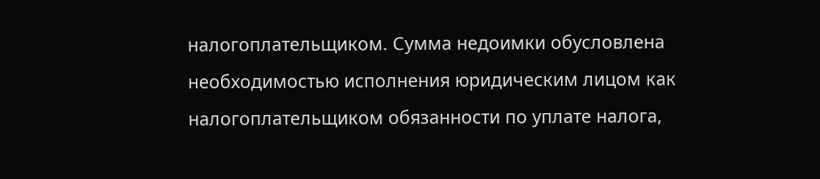налогоплательщиком. Сумма недоимки обусловлена необходимостью исполнения юридическим лицом как налогоплательщиком обязанности по уплате налога,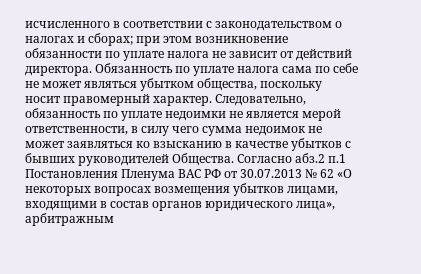исчисленного в соответствии с законодательством о налогах и сборах; при этом возникновение обязанности по уплате налога не зависит от действий директора. Обязанность по уплате налога сама по себе не может являться убытком общества, поскольку носит правомерный характер. Следовательно, обязанность по уплате недоимки не является мерой ответственности, в силу чего сумма недоимок не может заявляться ко взысканию в качестве убытков с бывших руководителей Общества. Согласно абз.2 п.1 Постановления Пленума ВАС РФ от 30.07.2013 № 62 «О некоторых вопросах возмещения убытков лицами, входящими в состав органов юридического лица», арбитражным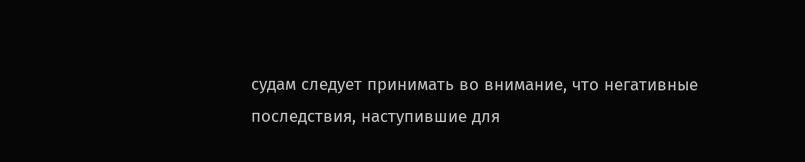судам следует принимать во внимание, что негативные последствия, наступившие для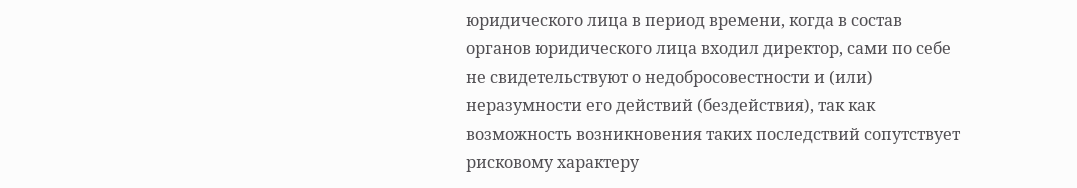юридического лица в период времени, когда в состав органов юридического лица входил директор, сами по себе не свидетельствуют о недобросовестности и (или) неразумности его действий (бездействия), так как возможность возникновения таких последствий сопутствует рисковому характеру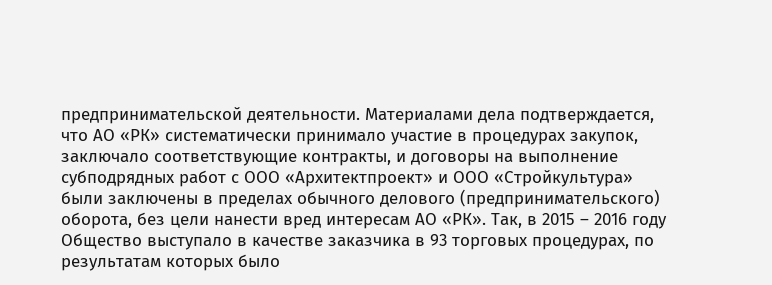предпринимательской деятельности. Материалами дела подтверждается, что АО «РК» систематически принимало участие в процедурах закупок, заключало соответствующие контракты, и договоры на выполнение субподрядных работ с ООО «Архитектпроект» и ООО «Стройкультура» были заключены в пределах обычного делового (предпринимательского) оборота, без цели нанести вред интересам АО «РК». Так, в 2015 – 2016 году Общество выступало в качестве заказчика в 93 торговых процедурах, по результатам которых было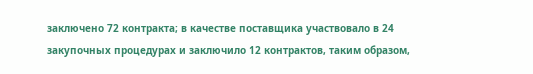заключено 72 контракта; в качестве поставщика участвовало в 24 закупочных процедурах и заключило 12 контрактов, таким образом,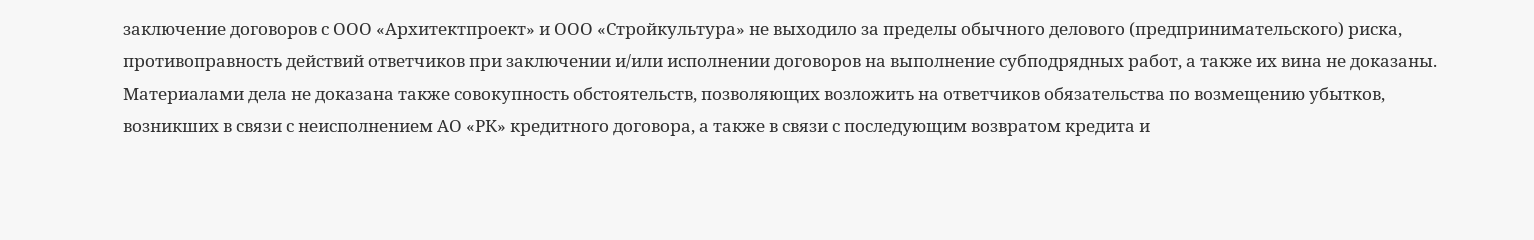заключение договоров с ООО «Архитектпроект» и ООО «Стройкультура» не выходило за пределы обычного делового (предпринимательского) риска, противоправность действий ответчиков при заключении и/или исполнении договоров на выполнение субподрядных работ, а также их вина не доказаны. Материалами дела не доказана также совокупность обстоятельств, позволяющих возложить на ответчиков обязательства по возмещению убытков, возникших в связи с неисполнением АО «РК» кредитного договора, а также в связи с последующим возвратом кредита и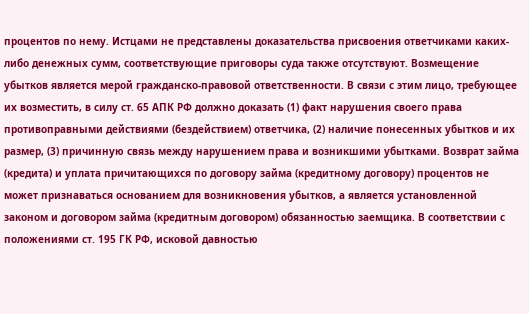процентов по нему. Истцами не представлены доказательства присвоения ответчиками каких-либо денежных сумм, соответствующие приговоры суда также отсутствуют. Возмещение убытков является мерой гражданско-правовой ответственности. В связи с этим лицо, требующее их возместить, в силу ст. 65 АПК РФ должно доказать (1) факт нарушения своего права противоправными действиями (бездействием) ответчика, (2) наличие понесенных убытков и их размер, (3) причинную связь между нарушением права и возникшими убытками. Возврат займа (кредита) и уплата причитающихся по договору займа (кредитному договору) процентов не может признаваться основанием для возникновения убытков, а является установленной законом и договором займа (кредитным договором) обязанностью заемщика. В соответствии с положениями ст. 195 ГК РФ, исковой давностью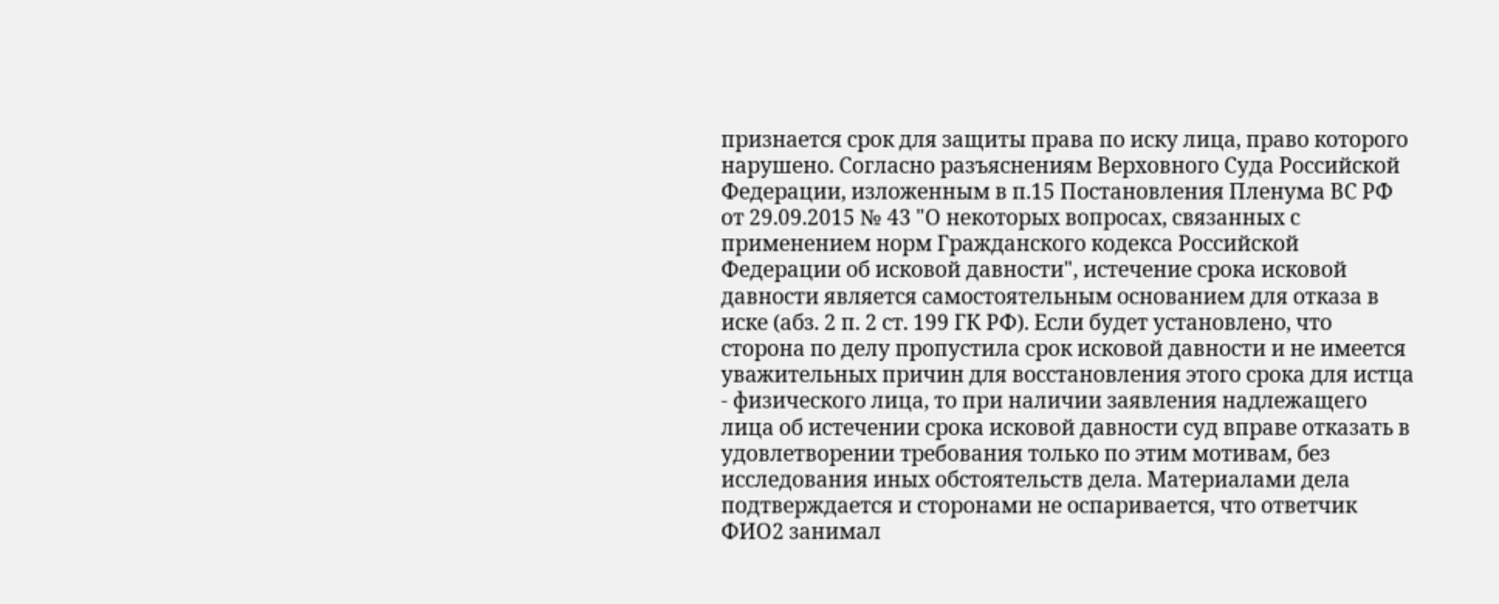признается срок для защиты права по иску лица, право которого нарушено. Согласно разъяснениям Верховного Суда Российской Федерации, изложенным в п.15 Постановления Пленума ВС РФ от 29.09.2015 № 43 "О некоторых вопросах, связанных с применением норм Гражданского кодекса Российской Федерации об исковой давности", истечение срока исковой давности является самостоятельным основанием для отказа в иске (абз. 2 п. 2 ст. 199 ГК РФ). Если будет установлено, что сторона по делу пропустила срок исковой давности и не имеется уважительных причин для восстановления этого срока для истца - физического лица, то при наличии заявления надлежащего лица об истечении срока исковой давности суд вправе отказать в удовлетворении требования только по этим мотивам, без исследования иных обстоятельств дела. Материалами дела подтверждается и сторонами не оспаривается, что ответчик ФИО2 занимал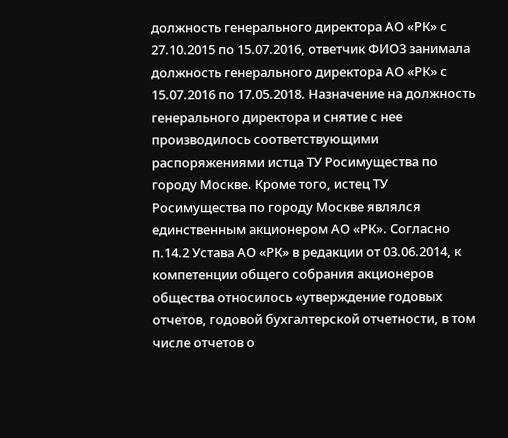должность генерального директора АО «РК» с 27.10.2015 по 15.07.2016, ответчик ФИО3 занимала должность генерального директора АО «РК» с 15.07.2016 по 17.05.2018. Назначение на должность генерального директора и снятие с нее производилось соответствующими распоряжениями истца ТУ Росимущества по городу Москве. Кроме того, истец ТУ Росимущества по городу Москве являлся единственным акционером АО «РК». Согласно п.14.2 Устава АО «РК» в редакции от 03.06.2014, к компетенции общего собрания акционеров общества относилось «утверждение годовых отчетов, годовой бухгалтерской отчетности, в том числе отчетов о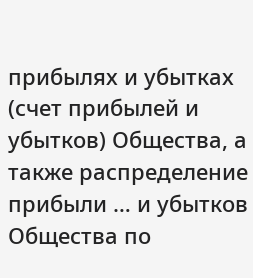прибылях и убытках (счет прибылей и убытков) Общества, а также распределение прибыли … и убытков Общества по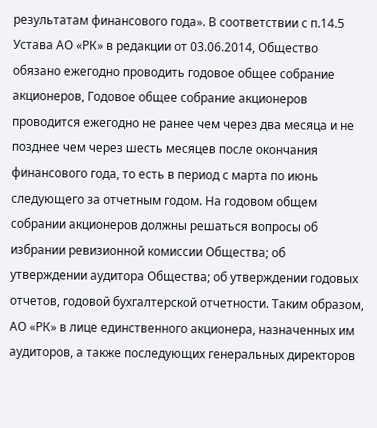результатам финансового года». В соответствии с п.14.5 Устава АО «РК» в редакции от 03.06.2014, Общество обязано ежегодно проводить годовое общее собрание акционеров, Годовое общее собрание акционеров проводится ежегодно не ранее чем через два месяца и не позднее чем через шесть месяцев после окончания финансового года, то есть в период с марта по июнь следующего за отчетным годом. На годовом общем собрании акционеров должны решаться вопросы об избрании ревизионной комиссии Общества; об утверждении аудитора Общества; об утверждении годовых отчетов, годовой бухгалтерской отчетности. Таким образом, АО «РК» в лице единственного акционера, назначенных им аудиторов, а также последующих генеральных директоров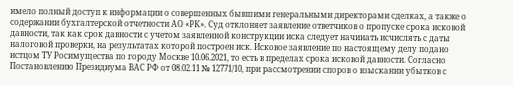имело полный доступ к информации о совершенных бывшими генеральными директорами сделках, а также о содержании бухгалтерской отчетности АО «РК». Суд отклоняет заявление ответчиков о пропуске срока исковой давности, так как срок давности с учетом заявленной конструкции иска следует начинать исчислять с даты налоговой проверки, на результатах которой построен иск. Исковое заявление по настоящему делу подано истцом ТУ Росимущества по городу Москве 10.06.2021, то есть в пределах срока исковой давности. Согласно Постановлению Президиума ВАС РФ от 08.02.11 № 12771/10, при рассмотрении споров о взыскании убытков с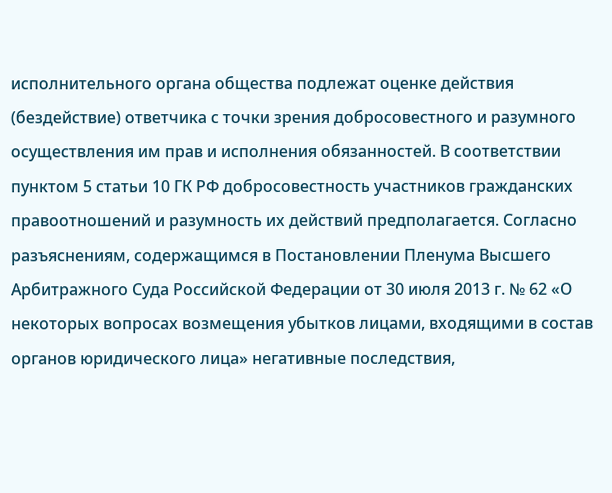исполнительного органа общества подлежат оценке действия (бездействие) ответчика с точки зрения добросовестного и разумного осуществления им прав и исполнения обязанностей. В соответствии пунктом 5 статьи 10 ГК РФ добросовестность участников гражданских правоотношений и разумность их действий предполагается. Согласно разъяснениям, содержащимся в Постановлении Пленума Высшего Арбитражного Суда Российской Федерации от 30 июля 2013 г. № 62 «О некоторых вопросах возмещения убытков лицами, входящими в состав органов юридического лица» негативные последствия,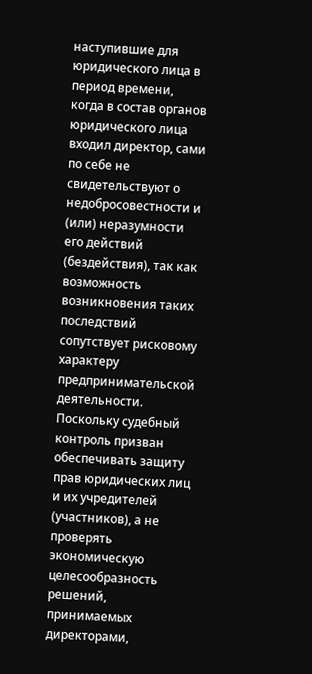наступившие для юридического лица в период времени, когда в состав органов юридического лица входил директор, сами по себе не свидетельствуют о недобросовестности и (или) неразумности его действий (бездействия), так как возможность возникновения таких последствий сопутствует рисковому характеру предпринимательской деятельности. Поскольку судебный контроль призван обеспечивать защиту прав юридических лиц и их учредителей (участников), а не проверять экономическую целесообразность решений, принимаемых директорами,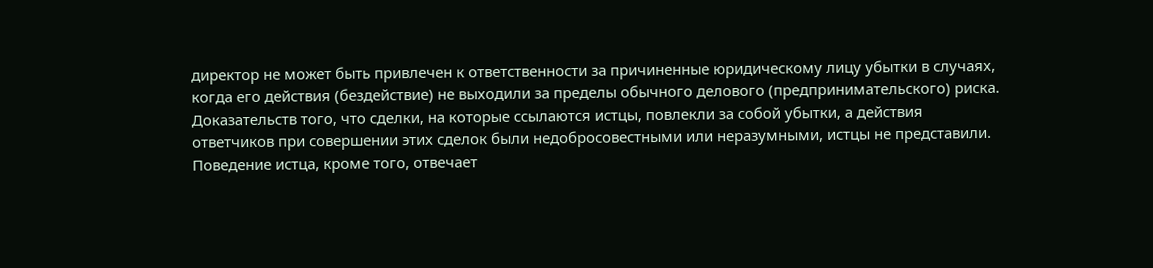директор не может быть привлечен к ответственности за причиненные юридическому лицу убытки в случаях, когда его действия (бездействие) не выходили за пределы обычного делового (предпринимательского) риска. Доказательств того, что сделки, на которые ссылаются истцы, повлекли за собой убытки, а действия ответчиков при совершении этих сделок были недобросовестными или неразумными, истцы не представили. Поведение истца, кроме того, отвечает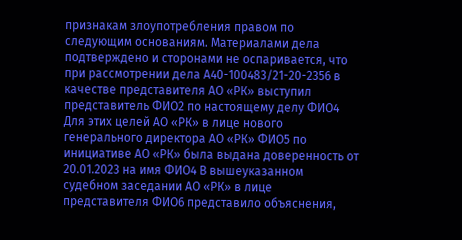признакам злоупотребления правом по следующим основаниям. Материалами дела подтверждено и сторонами не оспаривается, что при рассмотрении дела А40-100483/21-20-2356 в качестве представителя АО «РК» выступил представитель ФИО2 по настоящему делу ФИО4 Для этих целей АО «РК» в лице нового генерального директора АО «РК» ФИО5 по инициативе АО «РК» была выдана доверенность от 20.01.2023 на имя ФИО4 В вышеуказанном судебном заседании АО «РК» в лице представителя ФИО6 представило объяснения,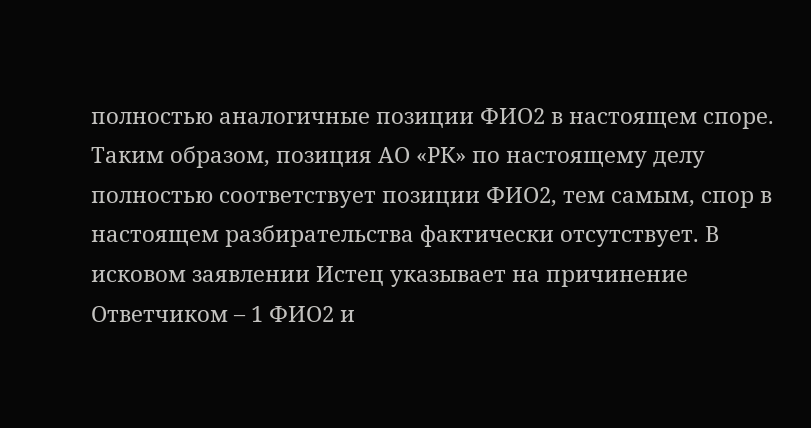полностью аналогичные позиции ФИО2 в настоящем споре. Таким образом, позиция АО «РК» по настоящему делу полностью соответствует позиции ФИО2, тем самым, спор в настоящем разбирательства фактически отсутствует. В исковом заявлении Истец указывает на причинение Ответчиком – 1 ФИО2 и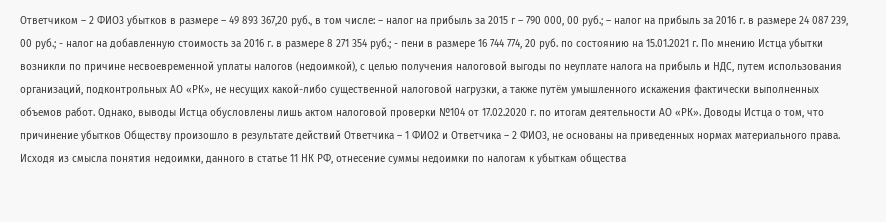Ответчиком – 2 ФИО3 убытков в размере – 49 893 367,20 руб., в том числе: – налог на прибыль за 2015 г – 790 000, 00 руб.; – налог на прибыль за 2016 г. в размере 24 087 239, 00 руб.; - налог на добавленную стоимость за 2016 г. в размере 8 271 354 руб.; - пени в размере 16 744 774, 20 руб. по состоянию на 15.01.2021 г. По мнению Истца убытки возникли по причине несвоевременной уплаты налогов (недоимкой), с целью получения налоговой выгоды по неуплате налога на прибыль и НДС, путем использования организаций, подконтрольных АО «РК», не несущих какой-либо существенной налоговой нагрузки, а также путём умышленного искажения фактически выполненных объемов работ. Однако, выводы Истца обусловлены лишь актом налоговой проверки №104 от 17.02.2020 г. по итогам деятельности АО «РК». Доводы Истца о том, что причинение убытков Обществу произошло в результате действий Ответчика – 1 ФИО2 и Ответчика – 2 ФИО3, не основаны на приведенных нормах материального права. Исходя из смысла понятия недоимки, данного в статье 11 НК РФ, отнесение суммы недоимки по налогам к убыткам общества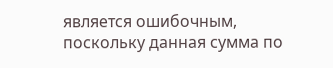является ошибочным, поскольку данная сумма по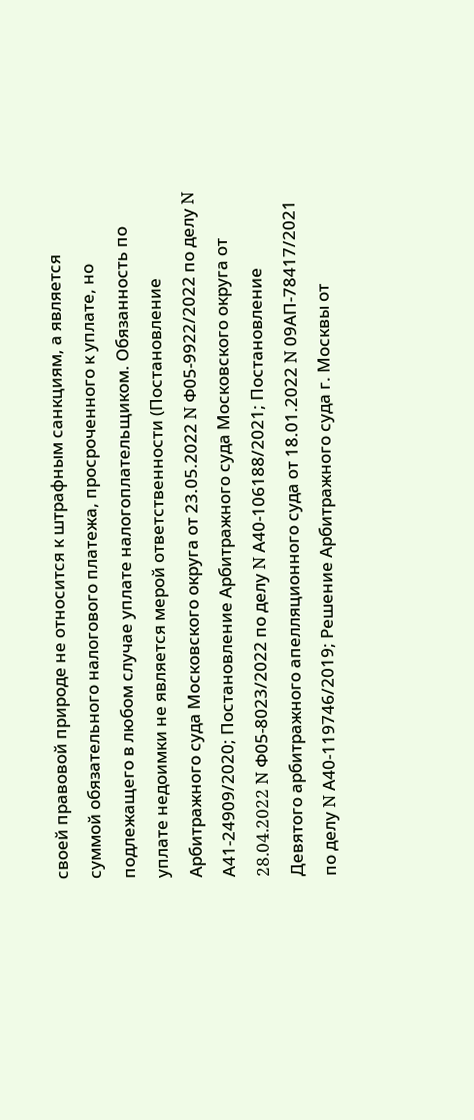своей правовой природе не относится к штрафным санкциям, а является суммой обязательного налогового платежа, просроченного к уплате, но подлежащего в любом случае уплате налогоплательщиком. Обязанность по уплате недоимки не является мерой ответственности (Постановление Арбитражного суда Московского округа от 23.05.2022 N Ф05-9922/2022 по делу N А41-24909/2020; Постановление Арбитражного суда Московского округа от 28.04.2022 N Ф05-8023/2022 по делу N А40-106188/2021; Постановление Девятого арбитражного апелляционного суда от 18.01.2022 N 09АП-78417/2021 по делу N А40-119746/2019; Решение Арбитражного суда г. Москвы от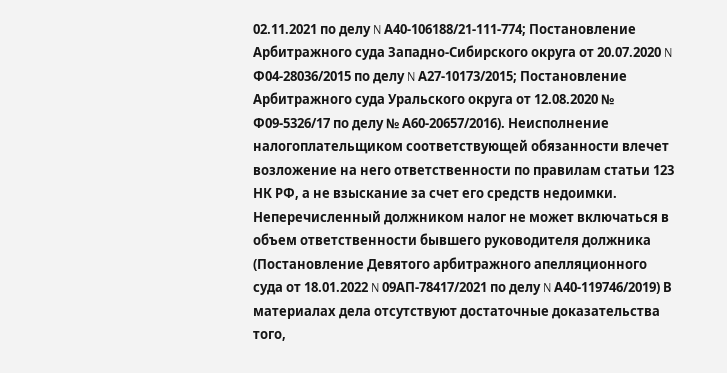02.11.2021 по делу N А40-106188/21-111-774; Постановление Арбитражного суда Западно-Сибирского округа от 20.07.2020 N Ф04-28036/2015 по делу N А27-10173/2015; Постановление Арбитражного суда Уральского округа от 12.08.2020 № Ф09-5326/17 по делу № А60-20657/2016). Неисполнение налогоплательщиком соответствующей обязанности влечет возложение на него ответственности по правилам статьи 123 НК РФ, а не взыскание за счет его средств недоимки. Неперечисленный должником налог не может включаться в объем ответственности бывшего руководителя должника (Постановление Девятого арбитражного апелляционного суда от 18.01.2022 N 09АП-78417/2021 по делу N А40-119746/2019) В материалах дела отсутствуют достаточные доказательства того,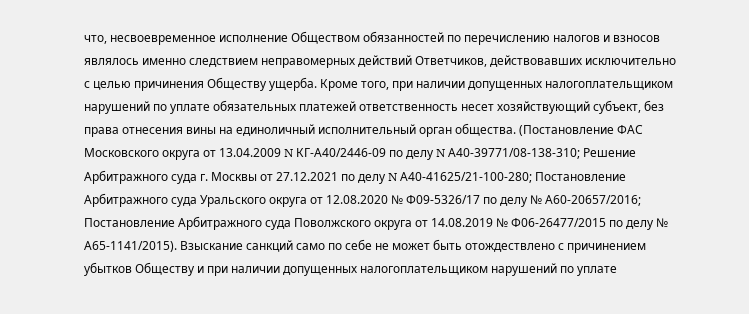что, несвоевременное исполнение Обществом обязанностей по перечислению налогов и взносов являлось именно следствием неправомерных действий Ответчиков, действовавших исключительно с целью причинения Обществу ущерба. Кроме того, при наличии допущенных налогоплательщиком нарушений по уплате обязательных платежей ответственность несет хозяйствующий субъект, без права отнесения вины на единоличный исполнительный орган общества. (Постановление ФАС Московского округа от 13.04.2009 N КГ-А40/2446-09 по делу N А40-39771/08-138-310; Решение Арбитражного суда г. Москвы от 27.12.2021 по делу N А40-41625/21-100-280; Постановление Арбитражного суда Уральского округа от 12.08.2020 № Ф09-5326/17 по делу № А60-20657/2016; Постановление Арбитражного суда Поволжского округа от 14.08.2019 № Ф06-26477/2015 по делу № А65-1141/2015). Взыскание санкций само по себе не может быть отождествлено с причинением убытков Обществу и при наличии допущенных налогоплательщиком нарушений по уплате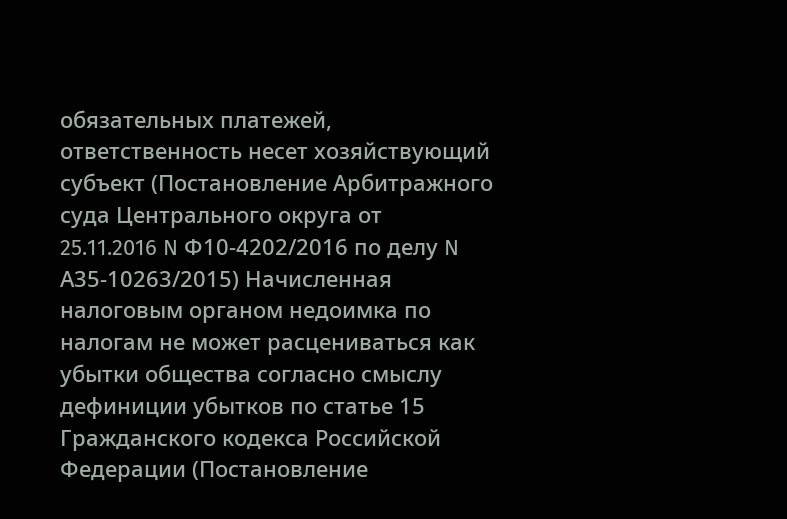обязательных платежей, ответственность несет хозяйствующий субъект (Постановление Арбитражного суда Центрального округа от 25.11.2016 N Ф10-4202/2016 по делу N А35-10263/2015) Начисленная налоговым органом недоимка по налогам не может расцениваться как убытки общества согласно смыслу дефиниции убытков по статье 15 Гражданского кодекса Российской Федерации (Постановление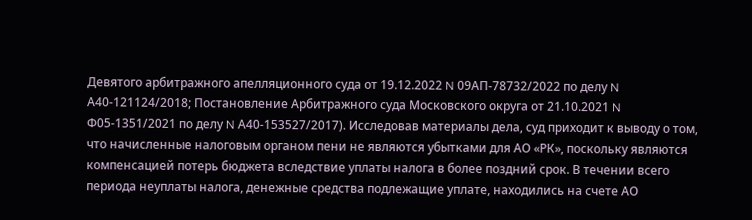Девятого арбитражного апелляционного суда от 19.12.2022 N 09АП-78732/2022 по делу N А40-121124/2018; Постановление Арбитражного суда Московского округа от 21.10.2021 N Ф05-1351/2021 по делу N А40-153527/2017). Исследовав материалы дела, суд приходит к выводу о том, что начисленные налоговым органом пени не являются убытками для АО «РК», поскольку являются компенсацией потерь бюджета вследствие уплаты налога в более поздний срок. В течении всего периода неуплаты налога, денежные средства подлежащие уплате, находились на счете АО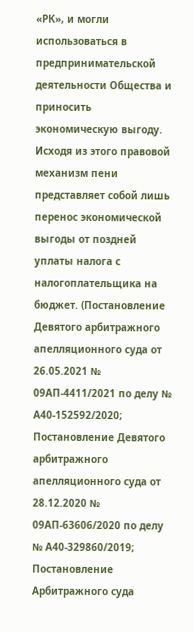«РК», и могли использоваться в предпринимательской деятельности Общества и приносить экономическую выгоду. Исходя из этого правовой механизм пени представляет собой лишь перенос экономической выгоды от поздней уплаты налога с налогоплательщика на бюджет. (Постановление Девятого арбитражного апелляционного суда от 26.05.2021 № 09АП-4411/2021 по делу № А40-152592/2020; Постановление Девятого арбитражного апелляционного суда от 28.12.2020 № 09АП-63606/2020 по делу № А40-329860/2019; Постановление Арбитражного суда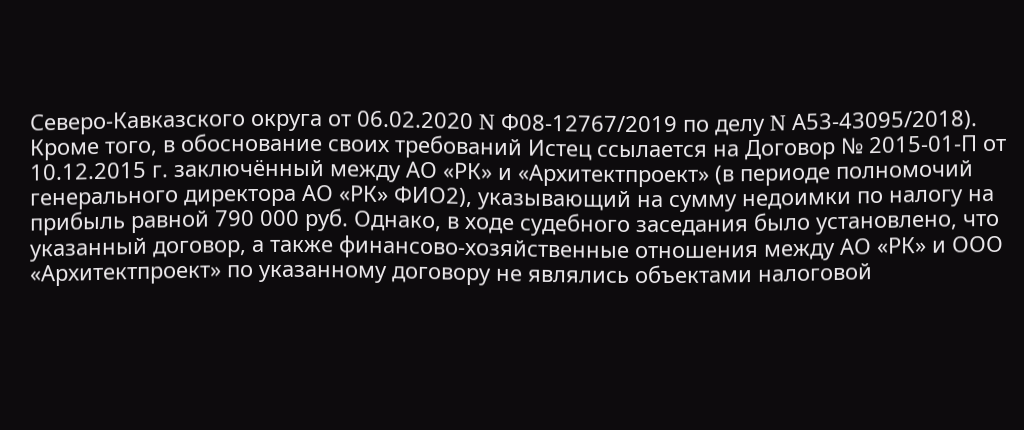Северо-Кавказского округа от 06.02.2020 N Ф08-12767/2019 по делу N А53-43095/2018). Кроме того, в обоснование своих требований Истец ссылается на Договор № 2015-01-П от 10.12.2015 г. заключённый между АО «РК» и «Архитектпроект» (в периоде полномочий генерального директора АО «РК» ФИО2), указывающий на сумму недоимки по налогу на прибыль равной 790 000 руб. Однако, в ходе судебного заседания было установлено, что указанный договор, а также финансово-хозяйственные отношения между АО «РК» и ООО «Архитектпроект» по указанному договору не являлись объектами налоговой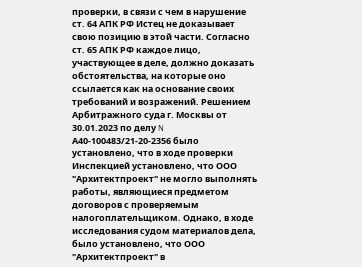проверки, в связи с чем в нарушение ст. 64 АПК РФ Истец не доказывает свою позицию в этой части. Согласно ст. 65 АПК РФ каждое лицо, участвующее в деле, должно доказать обстоятельства, на которые оно ссылается как на основание своих требований и возражений. Решением Арбитражного суда г. Москвы от 30.01.2023 по делу N А40-100483/21-20-2356 было установлено, что в ходе проверки Инспекцией установлено, что ООО "Архитектпроект" не могло выполнять работы, являющиеся предметом договоров с проверяемым налогоплательщиком. Однако, в ходе исследования судом материалов дела, было установлено, что ООО "Архитектпроект" в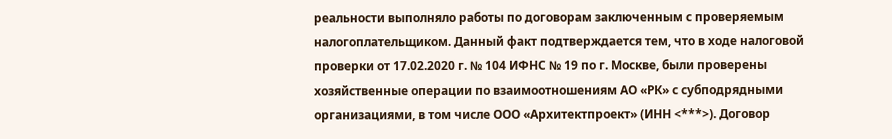реальности выполняло работы по договорам заключенным с проверяемым налогоплательщиком. Данный факт подтверждается тем, что в ходе налоговой проверки от 17.02.2020 г. № 104 ИФНС № 19 по г. Москве, были проверены хозяйственные операции по взаимоотношениям АО «РК» с субподрядными организациями, в том числе ООО «Архитектпроект» (ИНН <***>). Договор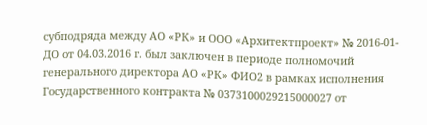субподряда между АО «РК» и ООО «Архитектпроект» № 2016-01-ДО от 04.03.2016 г. был заключен в периоде полномочий генерального директора АО «РК» ФИО2 в рамках исполнения Государственного контракта № 0373100029215000027 от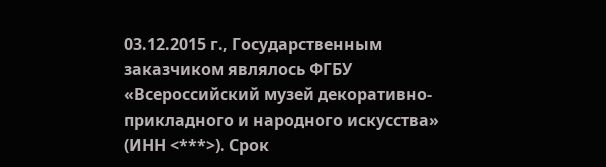03.12.2015 г., Государственным заказчиком являлось ФГБУ «Всероссийский музей декоративно-прикладного и народного искусства» (ИНН <***>). Срок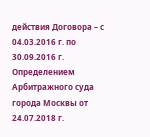действия Договора – с 04.03.2016 г. по 30.09.2016 г. Определением Арбитражного суда города Москвы от 24.07.2018 г.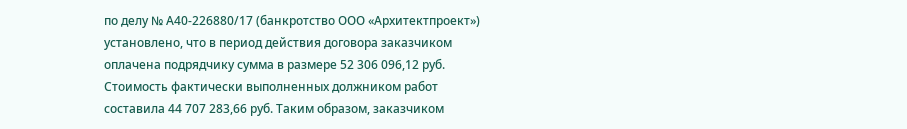по делу № А40-226880/17 (банкротство ООО «Архитектпроект») установлено, что в период действия договора заказчиком оплачена подрядчику сумма в размере 52 306 096,12 руб. Стоимость фактически выполненных должником работ составила 44 707 283,66 руб. Таким образом, заказчиком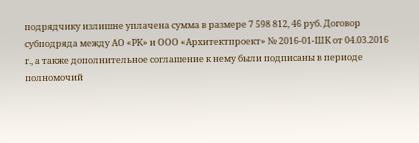подрядчику излишне уплачена сумма в размере 7 598 812, 46 руб. Договор субподряда между АО «РК» и ООО «Архитектпроект» № 2016-01-ШК от 04.03.2016 г., а также дополнительное соглашение к нему были подписаны в периоде полномочий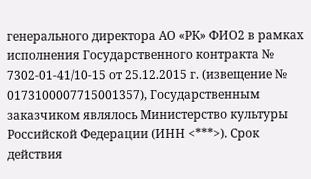генерального директора АО «РК» ФИО2 в рамках исполнения Государственного контракта № 7302-01-41/10-15 от 25.12.2015 г. (извещение № 0173100007715001357), Государственным заказчиком являлось Министерство культуры Российской Федерации (ИНН <***>). Срок действия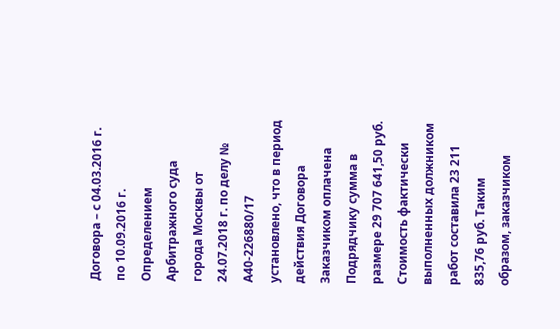Договора – с 04.03.2016 г. по 10.09.2016 г. Определением Арбитражного суда города Москвы от 24.07.2018 г. по делу № А40-226880/17 установлено, что в период действия Договора Заказчиком оплачена Подрядчику сумма в размере 29 707 641,50 руб. Стоимость фактически выполненных должником работ составила 23 211 835,76 руб. Таким образом, заказчиком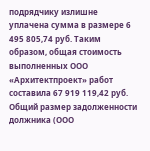подрядчику излишне уплачена сумма в размере 6 495 805,74 руб. Таким образом, общая стоимость выполненных ООО «Архитектпроект» работ составила 67 919 119,42 руб. Общий размер задолженности должника (ООО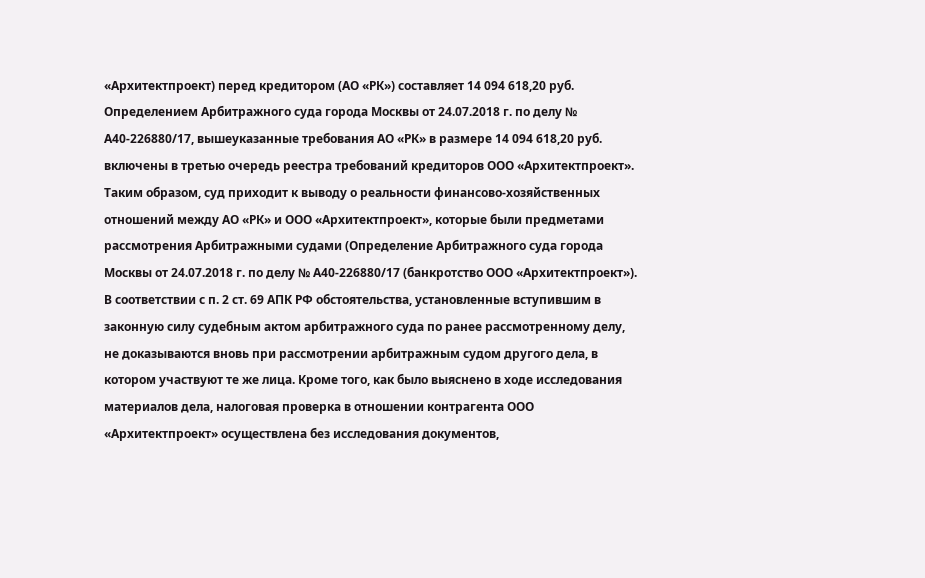«Архитектпроект) перед кредитором (АО «РК») составляет 14 094 618,20 руб. Определением Арбитражного суда города Москвы от 24.07.2018 г. по делу № А40-226880/17, вышеуказанные требования АО «РК» в размере 14 094 618,20 руб. включены в третью очередь реестра требований кредиторов ООО «Архитектпроект». Таким образом, суд приходит к выводу о реальности финансово-хозяйственных отношений между АО «РК» и ООО «Архитектпроект», которые были предметами рассмотрения Арбитражными судами (Определение Арбитражного суда города Москвы от 24.07.2018 г. по делу № А40-226880/17 (банкротство ООО «Архитектпроект»). В соответствии с п. 2 ст. 69 АПК РФ обстоятельства, установленные вступившим в законную силу судебным актом арбитражного суда по ранее рассмотренному делу, не доказываются вновь при рассмотрении арбитражным судом другого дела, в котором участвуют те же лица. Кроме того, как было выяснено в ходе исследования материалов дела, налоговая проверка в отношении контрагента ООО «Архитектпроект» осуществлена без исследования документов,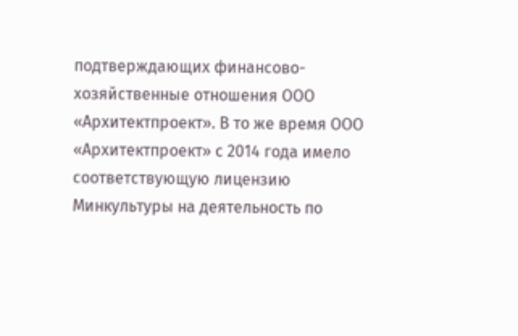подтверждающих финансово-хозяйственные отношения ООО «Архитектпроект». В то же время ООО «Архитектпроект» с 2014 года имело соответствующую лицензию Минкультуры на деятельность по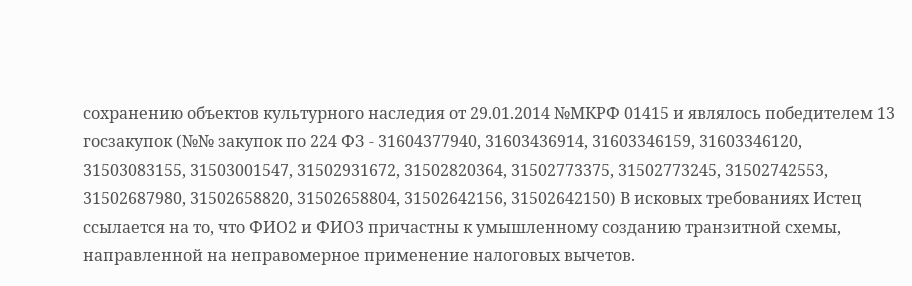сохранению объектов культурного наследия от 29.01.2014 №МКРФ 01415 и являлось победителем 13 госзакупок (№№ закупок по 224 ФЗ - 31604377940, 31603436914, 31603346159, 31603346120, 31503083155, 31503001547, 31502931672, 31502820364, 31502773375, 31502773245, 31502742553, 31502687980, 31502658820, 31502658804, 31502642156, 31502642150) В исковых требованиях Истец ссылается на то, что ФИО2 и ФИО3 причастны к умышленному созданию транзитной схемы, направленной на неправомерное применение налоговых вычетов.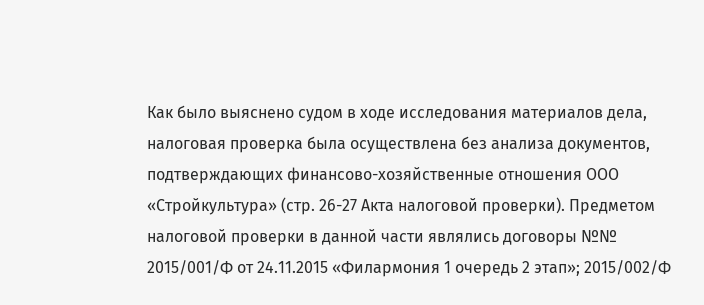Как было выяснено судом в ходе исследования материалов дела, налоговая проверка была осуществлена без анализа документов, подтверждающих финансово-хозяйственные отношения ООО «Стройкультура» (стр. 26-27 Акта налоговой проверки). Предметом налоговой проверки в данной части являлись договоры №№ 2015/001/Ф от 24.11.2015 «Филармония 1 очередь 2 этап»; 2015/002/Ф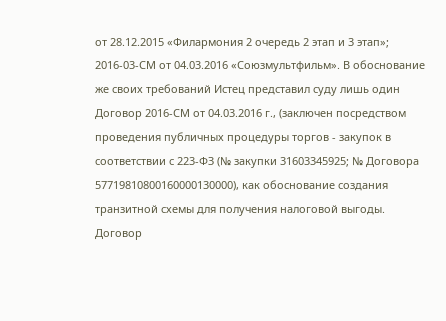от 28.12.2015 «Филармония 2 очередь 2 этап и 3 этап»; 2016-03-СМ от 04.03.2016 «Союзмультфильм». В обоснование же своих требований Истец представил суду лишь один Договор 2016-СМ от 04.03.2016 г., (заключен посредством проведения публичных процедуры торгов - закупок в соответствии с 223-ФЗ (№ закупки 31603345925; № Договора 57719810800160000130000), как обоснование создания транзитной схемы для получения налоговой выгоды. Договор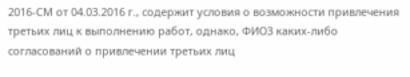2016-СМ от 04.03.2016 г., содержит условия о возможности привлечения третьих лиц к выполнению работ, однако, ФИО3 каких-либо согласований о привлечении третьих лиц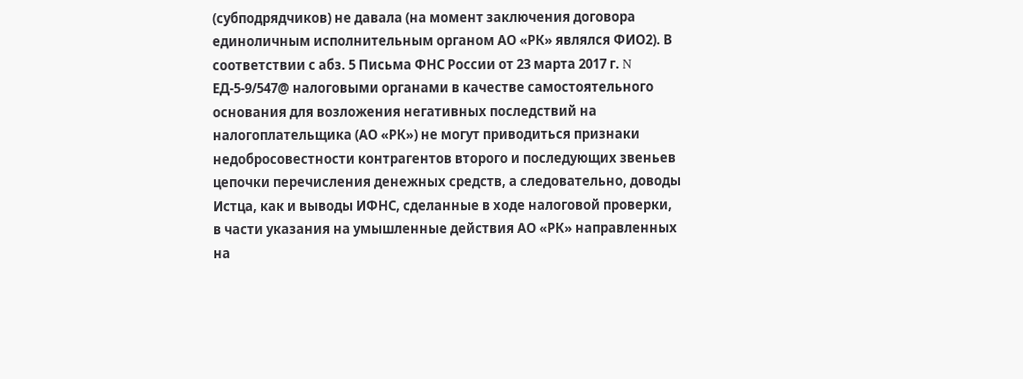(субподрядчиков) не давала (на момент заключения договора единоличным исполнительным органом АО «РК» являлся ФИО2). В соответствии с абз. 5 Письма ФНС России от 23 марта 2017 г. N ЕД-5-9/547@ налоговыми органами в качестве самостоятельного основания для возложения негативных последствий на налогоплательщика (АО «РК») не могут приводиться признаки недобросовестности контрагентов второго и последующих звеньев цепочки перечисления денежных средств, а следовательно, доводы Истца, как и выводы ИФНС, сделанные в ходе налоговой проверки, в части указания на умышленные действия АО «РК» направленных на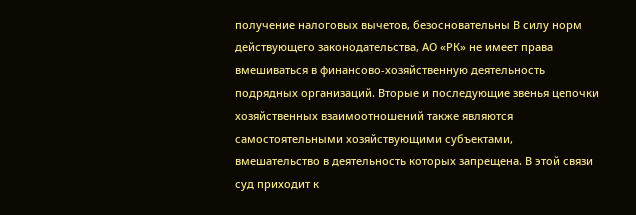получение налоговых вычетов, безосновательны В силу норм действующего законодательства, АО «РК» не имеет права вмешиваться в финансово-хозяйственную деятельность подрядных организаций. Вторые и последующие звенья цепочки хозяйственных взаимоотношений также являются самостоятельными хозяйствующими субъектами, вмешательство в деятельность которых запрещена. В этой связи суд приходит к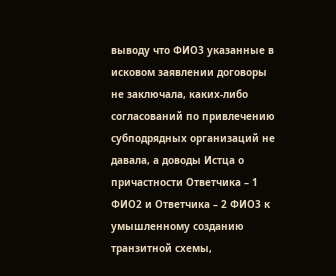выводу что ФИО3 указанные в исковом заявлении договоры не заключала, каких-либо согласований по привлечению субподрядных организаций не давала, а доводы Истца о причастности Ответчика – 1 ФИО2 и Ответчика – 2 ФИО3 к умышленному созданию транзитной схемы,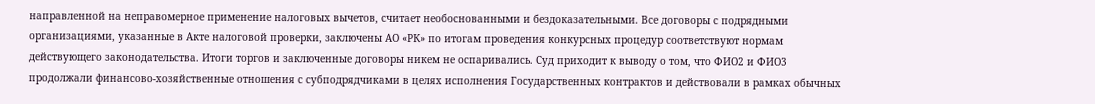направленной на неправомерное применение налоговых вычетов, считает необоснованными и бездоказательными. Все договоры с подрядными организациями, указанные в Акте налоговой проверки, заключены АО «РК» по итогам проведения конкурсных процедур соответствуют нормам действующего законодательства. Итоги торгов и заключенные договоры никем не оспаривались. Суд приходит к выводу о том, что ФИО2 и ФИО3 продолжали финансово-хозяйственные отношения с субподрядчиками в целях исполнения Государственных контрактов и действовали в рамках обычных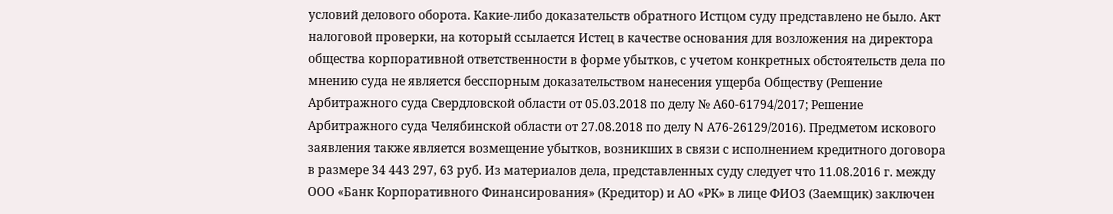условий делового оборота. Какие-либо доказательств обратного Истцом суду представлено не было. Акт налоговой проверки, на который ссылается Истец в качестве основания для возложения на директора общества корпоративной ответственности в форме убытков, с учетом конкретных обстоятельств дела по мнению суда не является бесспорным доказательством нанесения ущерба Обществу (Решение Арбитражного суда Свердловской области от 05.03.2018 по делу № А60-61794/2017; Решение Арбитражного суда Челябинской области от 27.08.2018 по делу N А76-26129/2016). Предметом искового заявления также является возмещение убытков, возникших в связи с исполнением кредитного договора в размере 34 443 297, 63 руб. Из материалов дела, представленных суду следует что 11.08.2016 г. между ООО «Банк Корпоративного Финансирования» (Кредитор) и АО «РК» в лице ФИО3 (Заемщик) заключен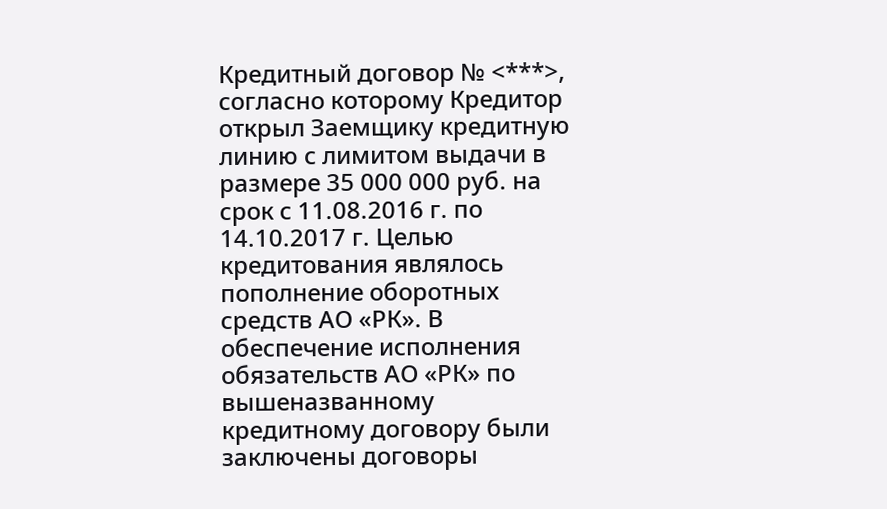Кредитный договор № <***>, согласно которому Кредитор открыл Заемщику кредитную линию с лимитом выдачи в размере 35 000 000 руб. на срок с 11.08.2016 г. по 14.10.2017 г. Целью кредитования являлось пополнение оборотных средств АО «РК». В обеспечение исполнения обязательств АО «РК» по вышеназванному кредитному договору были заключены договоры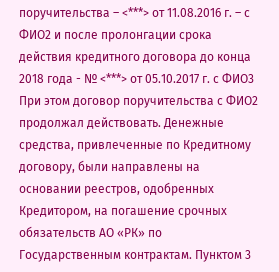поручительства – <***> от 11.08.2016 г. – с ФИО2 и после пролонгации срока действия кредитного договора до конца 2018 года - № <***> от 05.10.2017 г. с ФИО3 При этом договор поручительства с ФИО2 продолжал действовать. Денежные средства, привлеченные по Кредитному договору, были направлены на основании реестров, одобренных Кредитором, на погашение срочных обязательств АО «РК» по Государственным контрактам. Пунктом 3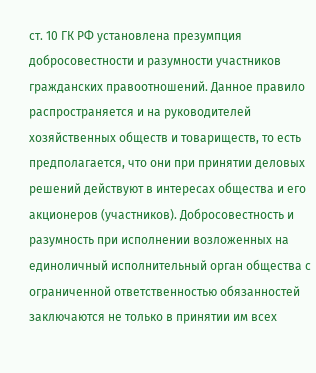ст. 10 ГК РФ установлена презумпция добросовестности и разумности участников гражданских правоотношений. Данное правило распространяется и на руководителей хозяйственных обществ и товариществ, то есть предполагается, что они при принятии деловых решений действуют в интересах общества и его акционеров (участников). Добросовестность и разумность при исполнении возложенных на единоличный исполнительный орган общества с ограниченной ответственностью обязанностей заключаются не только в принятии им всех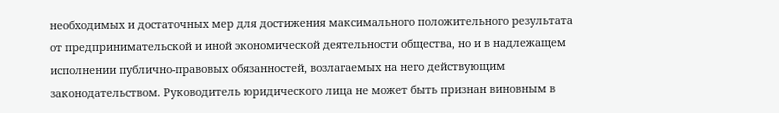необходимых и достаточных мер для достижения максимального положительного результата от предпринимательской и иной экономической деятельности общества, но и в надлежащем исполнении публично-правовых обязанностей, возлагаемых на него действующим законодательством. Руководитель юридического лица не может быть признан виновным в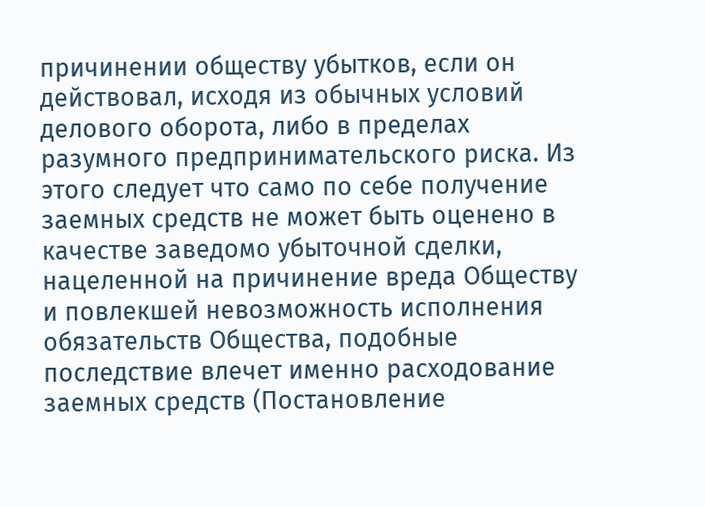причинении обществу убытков, если он действовал, исходя из обычных условий делового оборота, либо в пределах разумного предпринимательского риска. Из этого следует что само по себе получение заемных средств не может быть оценено в качестве заведомо убыточной сделки, нацеленной на причинение вреда Обществу и повлекшей невозможность исполнения обязательств Общества, подобные последствие влечет именно расходование заемных средств (Постановление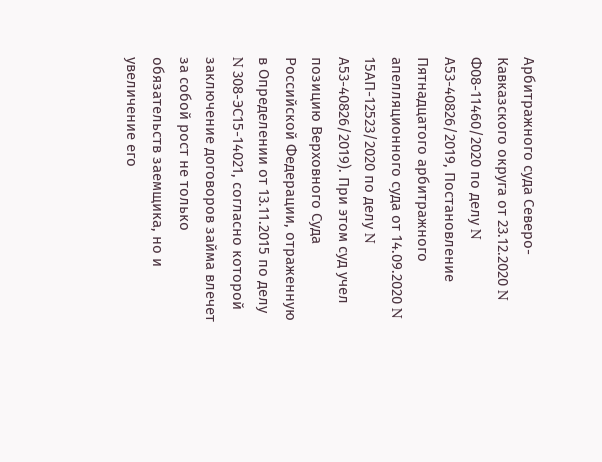Арбитражного суда Северо-Кавказского округа от 23.12.2020 N Ф08-11460/2020 по делу N А53-40826/2019, Постановление Пятнадцатого арбитражного апелляционного суда от 14.09.2020 N 15АП-12523/2020 по делу N А53-40826/2019). При этом суд учел позицию Верховного Суда Российской Федерации, отраженную в Определении от 13.11.2015 по делу N 308-ЭС15-14021, согласно которой заключение договоров займа влечет за собой рост не только обязательств заемщика, но и увеличение его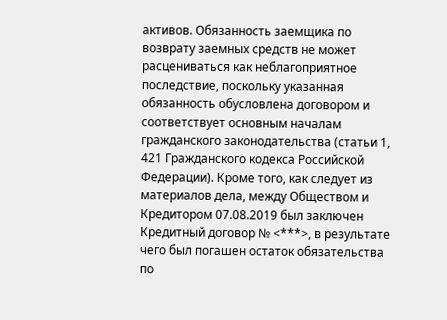активов. Обязанность заемщика по возврату заемных средств не может расцениваться как неблагоприятное последствие, поскольку указанная обязанность обусловлена договором и соответствует основным началам гражданского законодательства (статьи 1, 421 Гражданского кодекса Российской Федерации). Кроме того, как следует из материалов дела, между Обществом и Кредитором 07.08.2019 был заключен Кредитный договор № <***>, в результате чего был погашен остаток обязательства по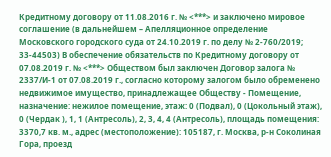Кредитному договору от 11.08.2016 г. № <***> и заключено мировое соглашение (в дальнейшем – Апелляционное определение Московского городского суда от 24.10.2019 г. по делу № 2-760/2019; 33-44503) В обеспечение обязательств по Кредитному договору от 07.08.2019 г. № <***> Обществом был заключен Договор залога № 2337/И-1 от 07.08.2019 г., согласно которому залогом было обременено недвижимое имущество, принадлежащее Обществу - Помещение, назначение: нежилое помещение, этаж: 0 (Подвал), 0 (Цокольный этаж), 0 (Чердак ), 1, 1 (Антресоль), 2, 3, 4, 4 (Антресоль), площадь помещения: 3370,7 кв. м., адрес (местоположение): 105187, г. Москва, р-н Соколиная Гора, проезд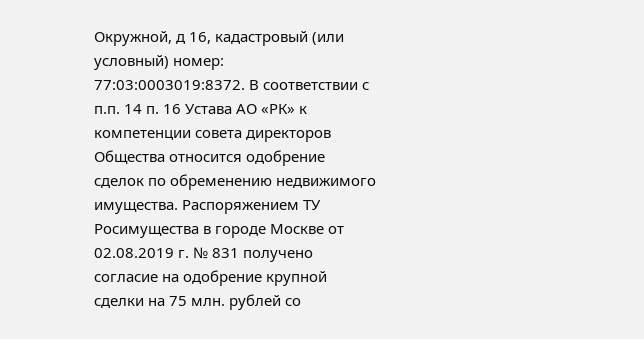Окружной, д 16, кадастровый (или условный) номер: 77:03:0003019:8372. В соответствии с п.п. 14 п. 16 Устава АО «РК» к компетенции совета директоров Общества относится одобрение сделок по обременению недвижимого имущества. Распоряжением ТУ Росимущества в городе Москве от 02.08.2019 г. № 831 получено согласие на одобрение крупной сделки на 75 млн. рублей со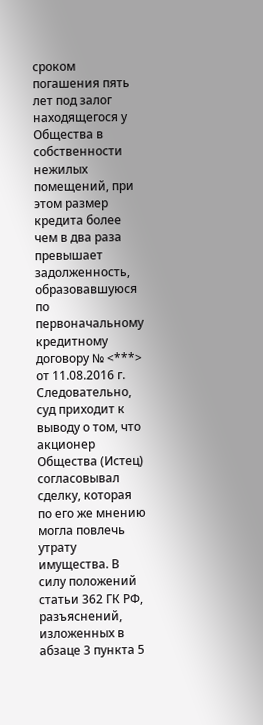сроком погашения пять лет под залог находящегося у Общества в собственности нежилых помещений, при этом размер кредита более чем в два раза превышает задолженность, образовавшуюся по первоначальному кредитному договору № <***> от 11.08.2016 г. Следовательно, суд приходит к выводу о том, что акционер Общества (Истец) согласовывал сделку, которая по его же мнению могла повлечь утрату имущества. В силу положений статьи 362 ГК РФ, разъяснений, изложенных в абзаце 3 пункта 5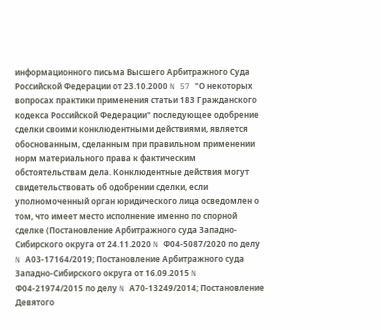информационного письма Высшего Арбитражного Суда Российской Федерации от 23.10.2000 N 57 "О некоторых вопросах практики применения статьи 183 Гражданского кодекса Российской Федерации" последующее одобрение сделки своими конклюдентными действиями, является обоснованным, сделанным при правильном применении норм материального права к фактическим обстоятельствам дела. Конклюдентные действия могут свидетельствовать об одобрении сделки, если уполномоченный орган юридического лица осведомлен о том, что имеет место исполнение именно по спорной сделке (Постановление Арбитражного суда Западно-Сибирского округа от 24.11.2020 N Ф04-5087/2020 по делу N А03-17164/2019; Постановление Арбитражного суда Западно-Сибирского округа от 16.09.2015 N Ф04-21974/2015 по делу N А70-13249/2014; Постановление Девятого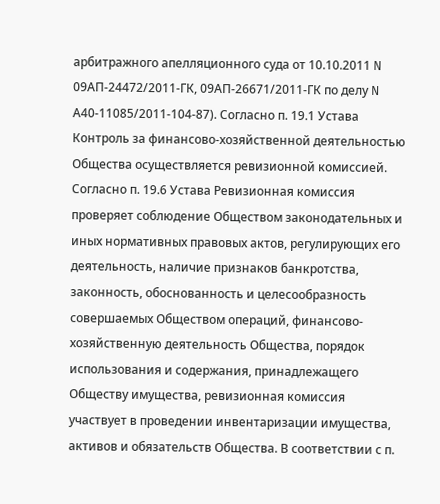арбитражного апелляционного суда от 10.10.2011 N 09АП-24472/2011-ГК, 09АП-26671/2011-ГК по делу N А40-11085/2011-104-87). Согласно п. 19.1 Устава Контроль за финансово-хозяйственной деятельностью Общества осуществляется ревизионной комиссией. Согласно п. 19.6 Устава Ревизионная комиссия проверяет соблюдение Обществом законодательных и иных нормативных правовых актов, регулирующих его деятельность, наличие признаков банкротства, законность, обоснованность и целесообразность совершаемых Обществом операций, финансово-хозяйственную деятельность Общества, порядок использования и содержания, принадлежащего Обществу имущества, ревизионная комиссия участвует в проведении инвентаризации имущества, активов и обязательств Общества. В соответствии с п.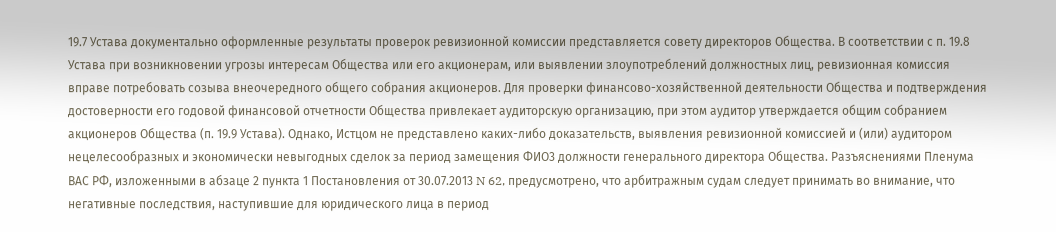19.7 Устава документально оформленные результаты проверок ревизионной комиссии представляется совету директоров Общества. В соответствии с п. 19.8 Устава при возникновении угрозы интересам Общества или его акционерам, или выявлении злоупотреблений должностных лиц, ревизионная комиссия вправе потребовать созыва внеочередного общего собрания акционеров. Для проверки финансово-хозяйственной деятельности Общества и подтверждения достоверности его годовой финансовой отчетности Общества привлекает аудиторскую организацию, при этом аудитор утверждается общим собранием акционеров Общества (п. 19.9 Устава). Однако, Истцом не представлено каких-либо доказательств, выявления ревизионной комиссией и (или) аудитором нецелесообразных и экономически невыгодных сделок за период замещения ФИО3 должности генерального директора Общества. Разъяснениями Пленума ВАС РФ, изложенными в абзаце 2 пункта 1 Постановления от 30.07.2013 N 62, предусмотрено, что арбитражным судам следует принимать во внимание, что негативные последствия, наступившие для юридического лица в период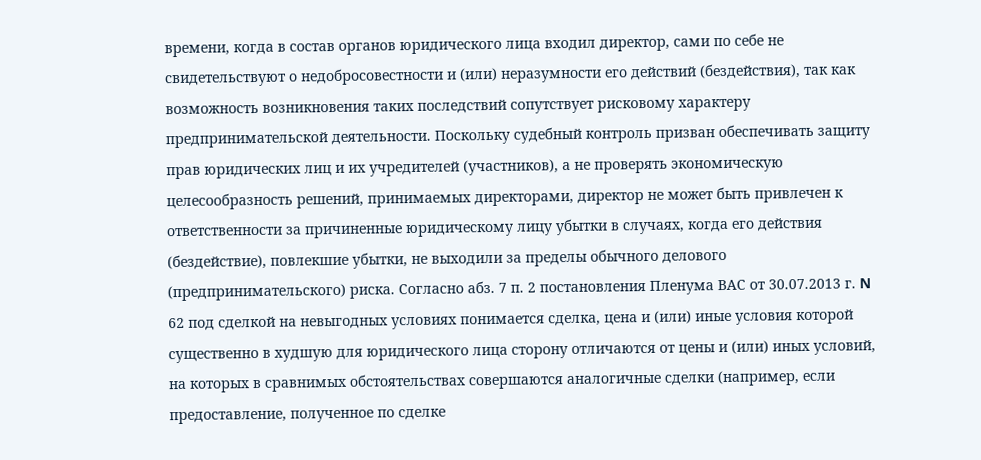времени, когда в состав органов юридического лица входил директор, сами по себе не свидетельствуют о недобросовестности и (или) неразумности его действий (бездействия), так как возможность возникновения таких последствий сопутствует рисковому характеру предпринимательской деятельности. Поскольку судебный контроль призван обеспечивать защиту прав юридических лиц и их учредителей (участников), а не проверять экономическую целесообразность решений, принимаемых директорами, директор не может быть привлечен к ответственности за причиненные юридическому лицу убытки в случаях, когда его действия (бездействие), повлекшие убытки, не выходили за пределы обычного делового (предпринимательского) риска. Согласно абз. 7 п. 2 постановления Пленума ВАС от 30.07.2013 г. N 62 под сделкой на невыгодных условиях понимается сделка, цена и (или) иные условия которой существенно в худшую для юридического лица сторону отличаются от цены и (или) иных условий, на которых в сравнимых обстоятельствах совершаются аналогичные сделки (например, если предоставление, полученное по сделке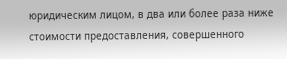юридическим лицом, в два или более раза ниже стоимости предоставления, совершенного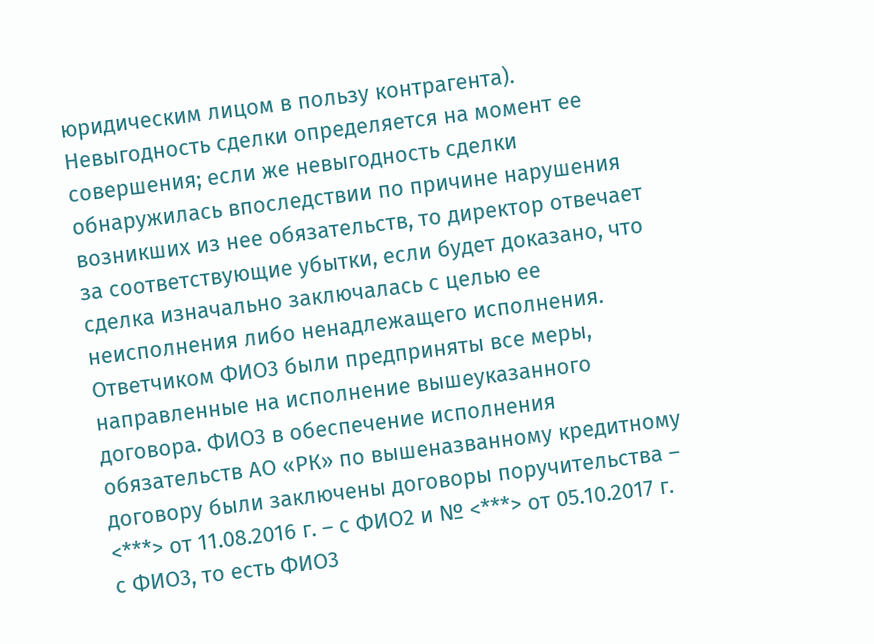юридическим лицом в пользу контрагента). Невыгодность сделки определяется на момент ее совершения; если же невыгодность сделки обнаружилась впоследствии по причине нарушения возникших из нее обязательств, то директор отвечает за соответствующие убытки, если будет доказано, что сделка изначально заключалась с целью ее неисполнения либо ненадлежащего исполнения. Ответчиком ФИО3 были предприняты все меры, направленные на исполнение вышеуказанного договора. ФИО3 в обеспечение исполнения обязательств АО «РК» по вышеназванному кредитному договору были заключены договоры поручительства – <***> от 11.08.2016 г. – с ФИО2 и № <***> от 05.10.2017 г. с ФИО3, то есть ФИО3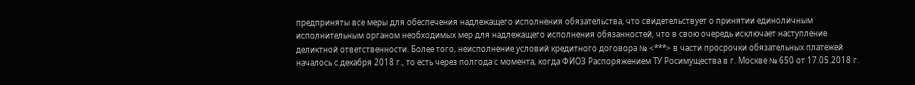предприняты все меры для обеспечения надлежащего исполнения обязательства, что свидетельствует о принятии единоличным исполнительным органом необходимых мер для надлежащего исполнения обязанностей, что в свою очередь исключает наступление деликтной ответственности. Более того, неисполнение условий кредитного договора № <***> в части просрочки обязательных платежей началось с декабря 2018 г., то есть через полгода с момента, когда ФИО3 Распоряжением ТУ Росимущества в г. Москве № 650 от 17.05.2018 г.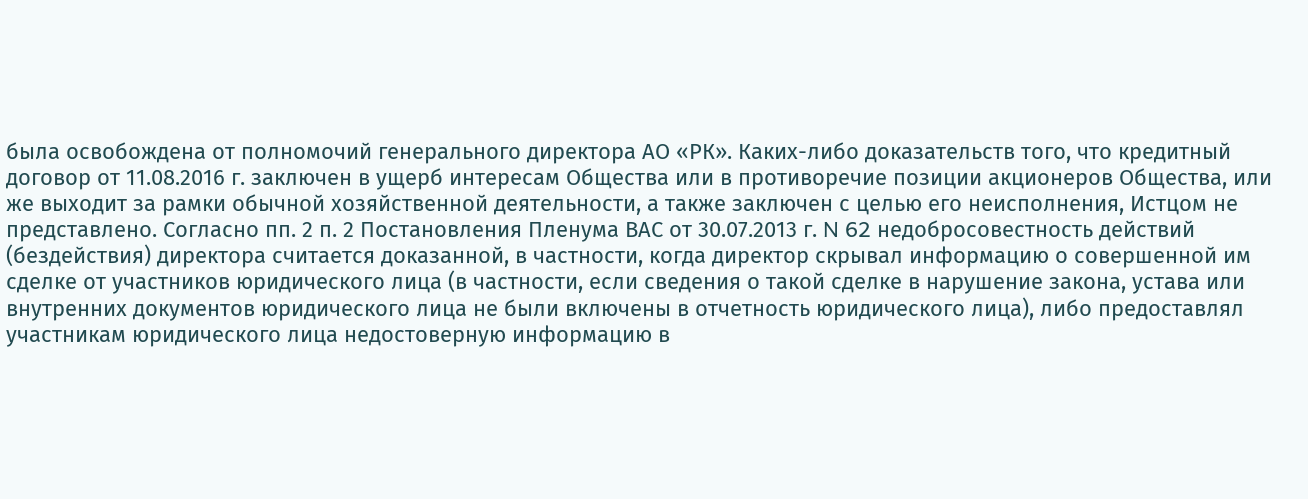была освобождена от полномочий генерального директора АО «РК». Каких-либо доказательств того, что кредитный договор от 11.08.2016 г. заключен в ущерб интересам Общества или в противоречие позиции акционеров Общества, или же выходит за рамки обычной хозяйственной деятельности, а также заключен с целью его неисполнения, Истцом не представлено. Согласно пп. 2 п. 2 Постановления Пленума ВАС от 30.07.2013 г. N 62 недобросовестность действий (бездействия) директора считается доказанной, в частности, когда директор скрывал информацию о совершенной им сделке от участников юридического лица (в частности, если сведения о такой сделке в нарушение закона, устава или внутренних документов юридического лица не были включены в отчетность юридического лица), либо предоставлял участникам юридического лица недостоверную информацию в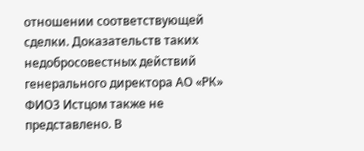отношении соответствующей сделки. Доказательств таких недобросовестных действий генерального директора АО «РК» ФИО3 Истцом также не представлено. В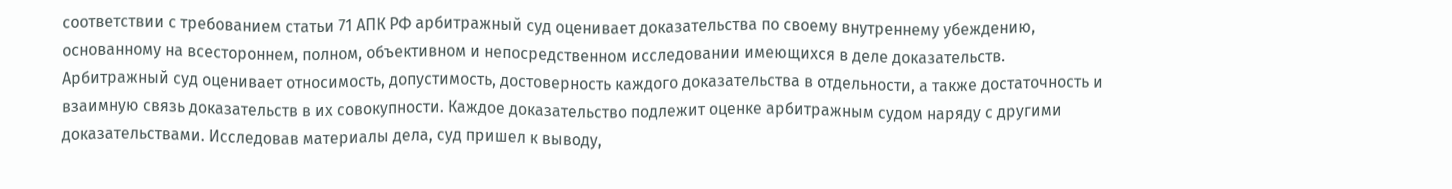соответствии с требованием статьи 71 АПК РФ арбитражный суд оценивает доказательства по своему внутреннему убеждению, основанному на всестороннем, полном, объективном и непосредственном исследовании имеющихся в деле доказательств. Арбитражный суд оценивает относимость, допустимость, достоверность каждого доказательства в отдельности, а также достаточность и взаимную связь доказательств в их совокупности. Каждое доказательство подлежит оценке арбитражным судом наряду с другими доказательствами. Исследовав материалы дела, суд пришел к выводу,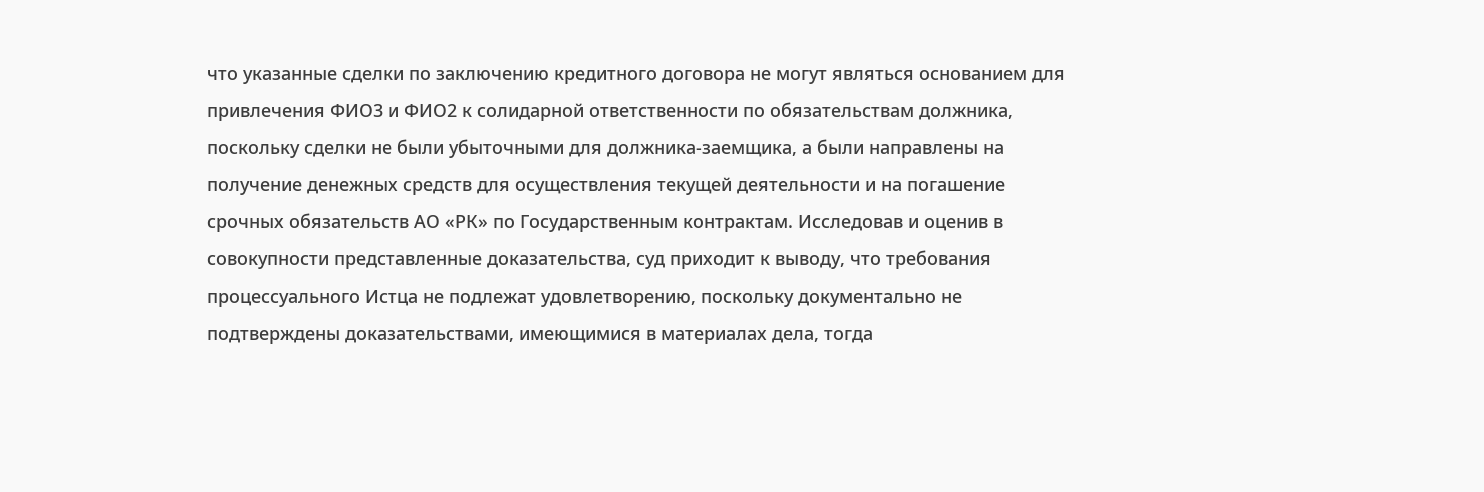что указанные сделки по заключению кредитного договора не могут являться основанием для привлечения ФИО3 и ФИО2 к солидарной ответственности по обязательствам должника, поскольку сделки не были убыточными для должника-заемщика, а были направлены на получение денежных средств для осуществления текущей деятельности и на погашение срочных обязательств АО «РК» по Государственным контрактам. Исследовав и оценив в совокупности представленные доказательства, суд приходит к выводу, что требования процессуального Истца не подлежат удовлетворению, поскольку документально не подтверждены доказательствами, имеющимися в материалах дела, тогда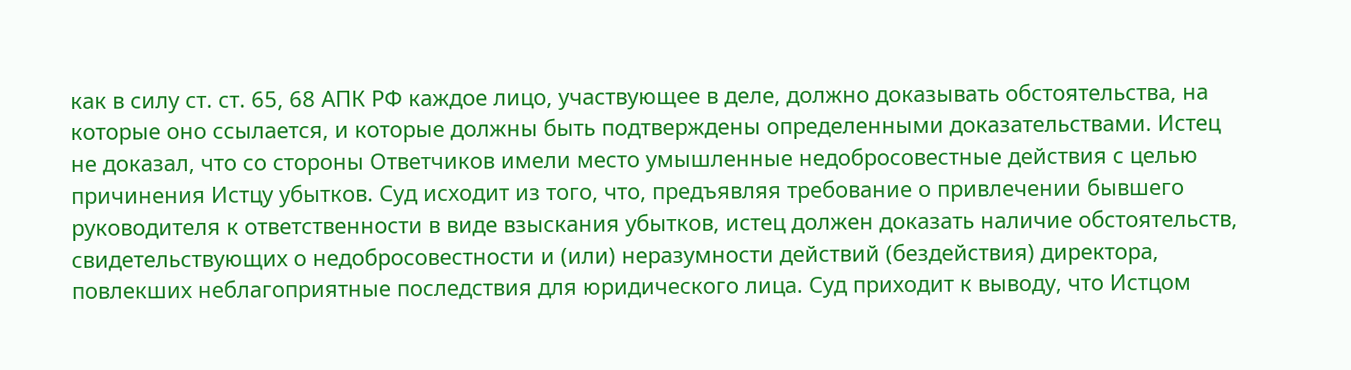как в силу ст. ст. 65, 68 АПК РФ каждое лицо, участвующее в деле, должно доказывать обстоятельства, на которые оно ссылается, и которые должны быть подтверждены определенными доказательствами. Истец не доказал, что со стороны Ответчиков имели место умышленные недобросовестные действия с целью причинения Истцу убытков. Суд исходит из того, что, предъявляя требование о привлечении бывшего руководителя к ответственности в виде взыскания убытков, истец должен доказать наличие обстоятельств, свидетельствующих о недобросовестности и (или) неразумности действий (бездействия) директора, повлекших неблагоприятные последствия для юридического лица. Суд приходит к выводу, что Истцом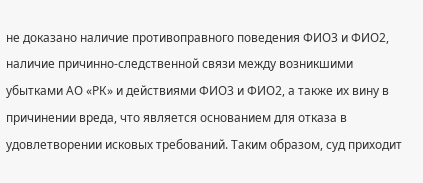не доказано наличие противоправного поведения ФИО3 и ФИО2, наличие причинно-следственной связи между возникшими убытками АО «РК» и действиями ФИО3 и ФИО2, а также их вину в причинении вреда, что является основанием для отказа в удовлетворении исковых требований. Таким образом, суд приходит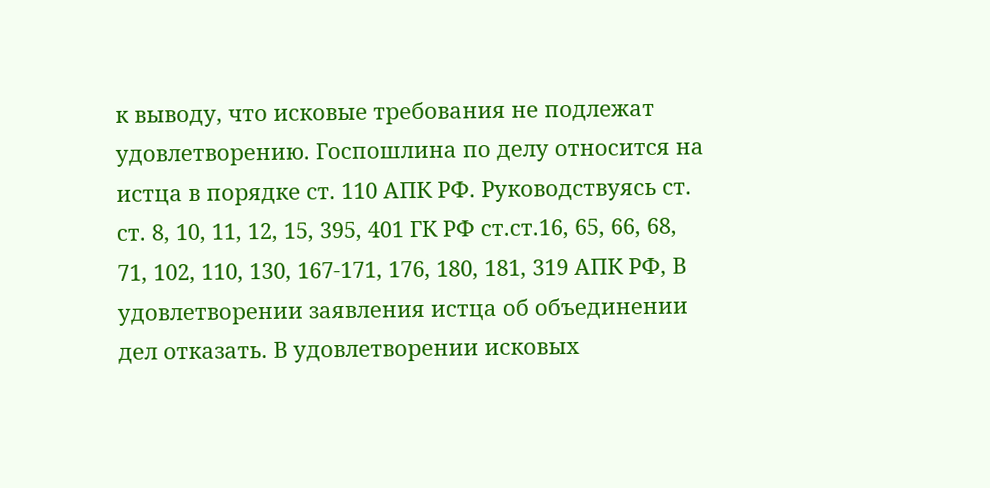к выводу, что исковые требования не подлежат удовлетворению. Госпошлина по делу относится на истца в порядке ст. 110 АПК РФ. Руководствуясь ст. ст. 8, 10, 11, 12, 15, 395, 401 ГК РФ ст.ст.16, 65, 66, 68, 71, 102, 110, 130, 167-171, 176, 180, 181, 319 АПК РФ, В удовлетворении заявления истца об объединении дел отказать. В удовлетворении исковых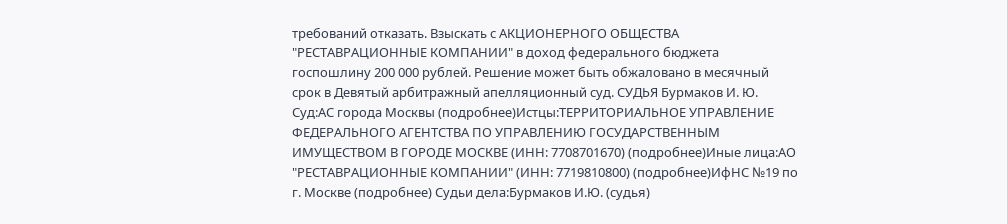требований отказать. Взыскать с АКЦИОНЕРНОГО ОБЩЕСТВА "РЕСТАВРАЦИОННЫЕ КОМПАНИИ" в доход федерального бюджета госпошлину 200 000 рублей. Решение может быть обжаловано в месячный срок в Девятый арбитражный апелляционный суд. СУДЬЯ Бурмаков И. Ю. Суд:АС города Москвы (подробнее)Истцы:ТЕРРИТОРИАЛЬНОЕ УПРАВЛЕНИЕ ФЕДЕРАЛЬНОГО АГЕНТСТВА ПО УПРАВЛЕНИЮ ГОСУДАРСТВЕННЫМ ИМУЩЕСТВОМ В ГОРОДЕ МОСКВЕ (ИНН: 7708701670) (подробнее)Иные лица:АО "РЕСТАВРАЦИОННЫЕ КОМПАНИИ" (ИНН: 7719810800) (подробнее)ИфНС №19 по г. Москве (подробнее) Судьи дела:Бурмаков И.Ю. (судья)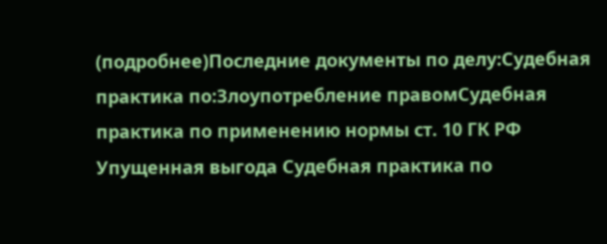(подробнее)Последние документы по делу:Судебная практика по:Злоупотребление правомСудебная практика по применению нормы ст. 10 ГК РФ Упущенная выгода Судебная практика по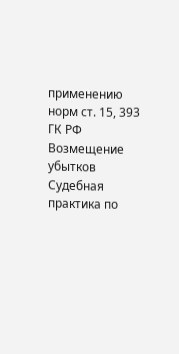применению норм ст. 15, 393 ГК РФ Возмещение убытков Судебная практика по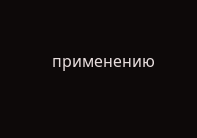применению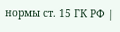нормы ст. 15 ГК РФ |